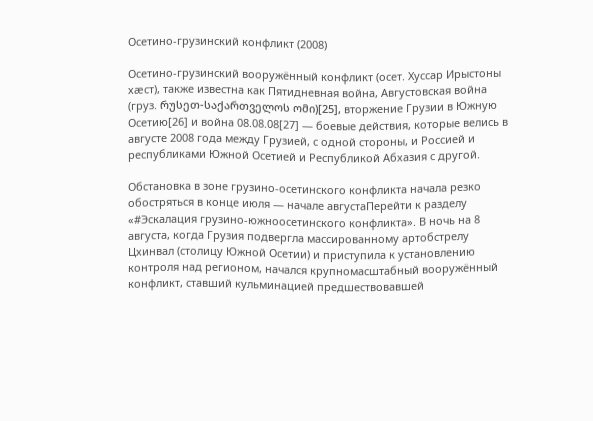Осетино-грузинский конфликт (2008)

Осетино-грузинский вооружённый конфликт (осет. Хуссар Ирыстоны хæст), также известна как Пятидневная война, Августовская война (груз. რუსეთ-საქართველოს ომი)[25], вторжение Грузии в Южную Осетию[26] и война 08.08.08[27] — боевые действия, которые велись в августе 2008 года между Грузией, с одной стороны, и Россией и республиками Южной Осетией и Республикой Абхазия с другой.

Обстановка в зоне грузино-осетинского конфликта начала резко обостряться в конце июля — начале августаПерейти к разделу «#Эскалация грузино-южноосетинского конфликта». В ночь на 8 августа, когда Грузия подвергла массированному артобстрелу Цхинвал (столицу Южной Осетии) и приступила к установлению контроля над регионом, начался крупномасштабный вооружённый конфликт, ставший кульминацией предшествовавшей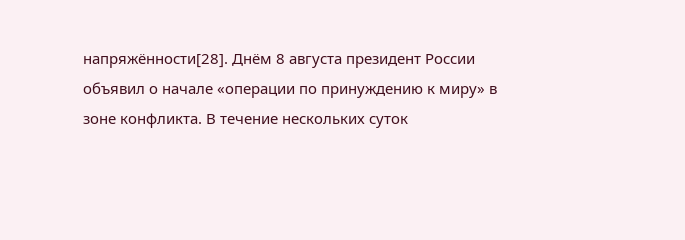напряжённости[28]. Днём 8 августа президент России объявил о начале «операции по принуждению к миру» в зоне конфликта. В течение нескольких суток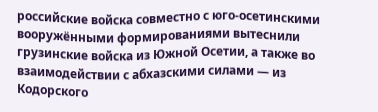российские войска совместно с юго-осетинскими вооружёнными формированиями вытеснили грузинские войска из Южной Осетии, а также во взаимодействии с абхазскими силами — из Кодорского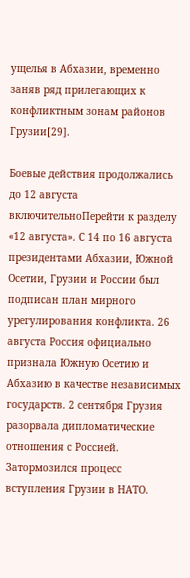ущелья в Абхазии, временно заняв ряд прилегающих к конфликтным зонам районов Грузии[29].

Боевые действия продолжались до 12 августа включительноПерейти к разделу «12 августа». С 14 по 16 августа президентами Абхазии, Южной Осетии, Грузии и России был подписан план мирного урегулирования конфликта. 26 августа Россия официально признала Южную Осетию и Абхазию в качестве независимых государств. 2 сентября Грузия разорвала дипломатические отношения с Россией. Затормозился процесс вступления Грузии в НАТО.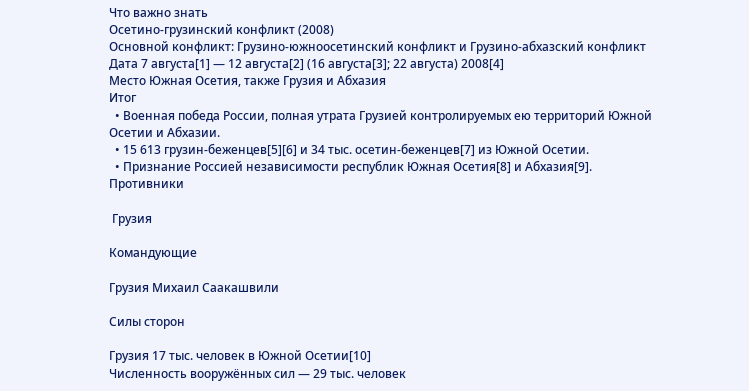Что важно знать
Осетино-грузинский конфликт (2008)
Основной конфликт: Грузино-южноосетинский конфликт и Грузино-абхазский конфликт
Дата 7 августа[1] — 12 августа[2] (16 августа[3]; 22 августа) 2008[4]
Место Южная Осетия, также Грузия и Абхазия
Итог
  • Военная победа России, полная утрата Грузией контролируемых ею территорий Южной Осетии и Абхазии.
  • 15 613 грузин-беженцев[5][6] и 34 тыс. осетин-беженцев[7] из Южной Осетии.
  • Признание Россией независимости республик Южная Осетия[8] и Абхазия[9].
Противники

 Грузия

Командующие

Грузия Михаил Саакашвили

Силы сторон

Грузия 17 тыс. человек в Южной Осетии[10]
Численность вооружённых сил — 29 тыс. человек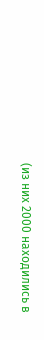(из них 2000 находились в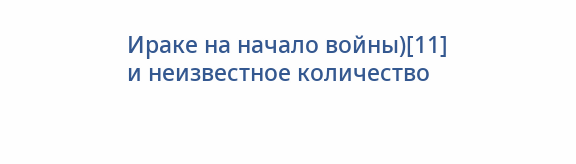Ираке на начало войны)[11] и неизвестное количество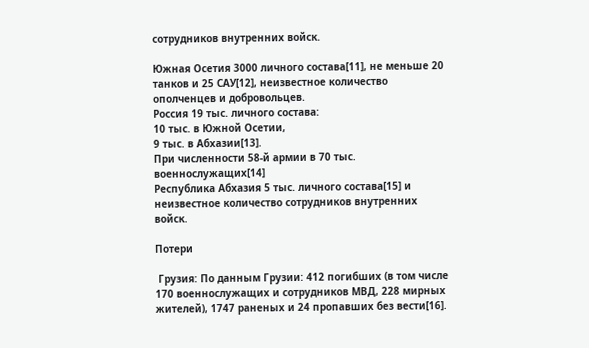сотрудников внутренних войск.

Южная Осетия 3000 личного состава[11], не меньше 20 танков и 25 САУ[12], неизвестное количество ополченцев и добровольцев.
Россия 19 тыс. личного состава:
10 тыс. в Южной Осетии,
9 тыс. в Абхазии[13].
При численности 58-й армии в 70 тыс. военнослужащих[14]
Республика Абхазия 5 тыс. личного состава[15] и неизвестное количество сотрудников внутренних войск.

Потери

 Грузия: По данным Грузии: 412 погибших (в том числе 170 военнослужащих и сотрудников МВД, 228 мирных жителей), 1747 раненых и 24 пропавших без вести[16].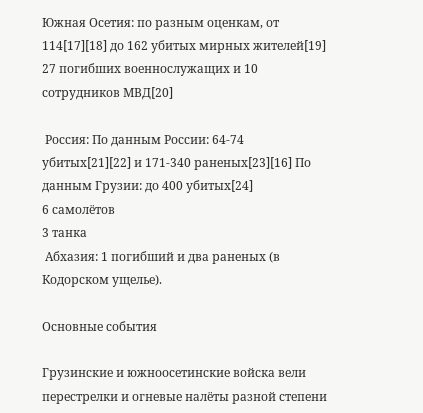Южная Осетия: по разным оценкам, от 114[17][18] до 162 убитых мирных жителей[19]
27 погибших военнослужащих и 10 сотрудников МВД[20]

 Россия: По данным России: 64-74 убитых[21][22] и 171-340 раненых[23][16] По данным Грузии: до 400 убитых[24]
6 самолётов
3 танка
 Абхазия: 1 погибший и два раненых (в Кодорском ущелье).

Основные события

Грузинские и южноосетинские войска вели перестрелки и огневые налёты разной степени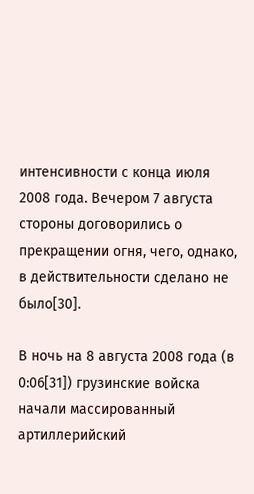интенсивности с конца июля 2008 года. Вечером 7 августа стороны договорились о прекращении огня, чего, однако, в действительности сделано не было[30].

В ночь на 8 августа 2008 года (в 0:06[31]) грузинские войска начали массированный артиллерийский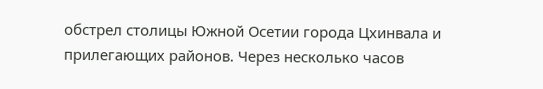обстрел столицы Южной Осетии города Цхинвала и прилегающих районов. Через несколько часов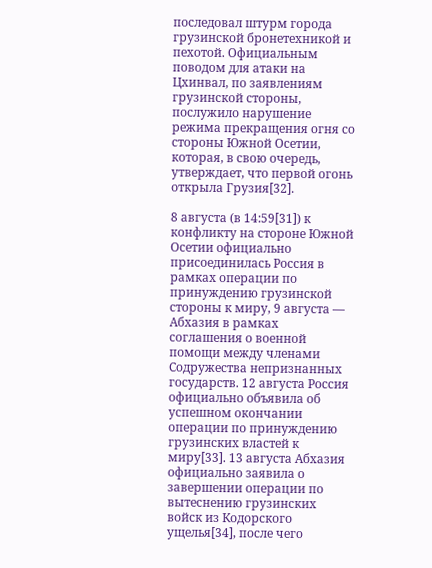последовал штурм города грузинской бронетехникой и пехотой. Официальным поводом для атаки на Цхинвал, по заявлениям грузинской стороны, послужило нарушение режима прекращения огня со стороны Южной Осетии, которая, в свою очередь, утверждает, что первой огонь открыла Грузия[32].

8 августа (в 14:59[31]) к конфликту на стороне Южной Осетии официально присоединилась Россия в рамках операции по принуждению грузинской стороны к миру, 9 августа — Абхазия в рамках соглашения о военной помощи между членами Содружества непризнанных государств. 12 августа Россия официально объявила об успешном окончании операции по принуждению грузинских властей к миру[33]. 13 августа Абхазия официально заявила о завершении операции по вытеснению грузинских войск из Кодорского ущелья[34], после чего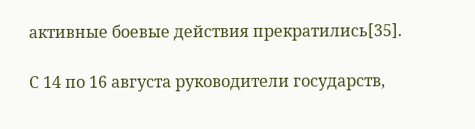активные боевые действия прекратились[35].

С 14 по 16 августа руководители государств,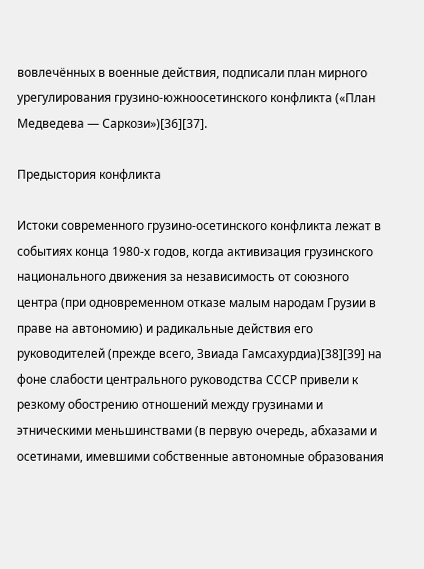вовлечённых в военные действия, подписали план мирного урегулирования грузино-южноосетинского конфликта («План Медведева — Саркози»)[36][37].

Предыстория конфликта

Истоки современного грузино-осетинского конфликта лежат в событиях конца 1980-х годов, когда активизация грузинского национального движения за независимость от союзного центра (при одновременном отказе малым народам Грузии в праве на автономию) и радикальные действия его руководителей (прежде всего, Звиада Гамсахурдиа)[38][39] на фоне слабости центрального руководства СССР привели к резкому обострению отношений между грузинами и этническими меньшинствами (в первую очередь, абхазами и осетинами, имевшими собственные автономные образования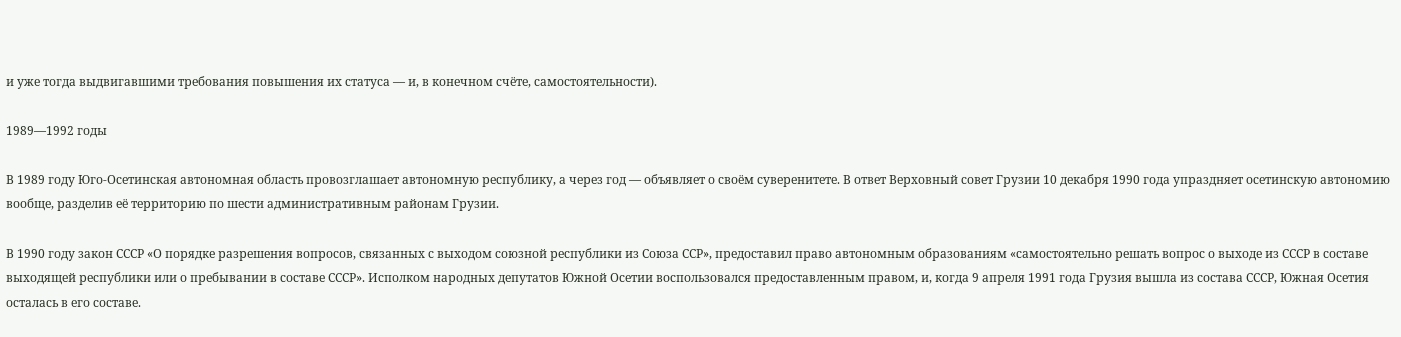и уже тогда выдвигавшими требования повышения их статуса — и, в конечном счёте, самостоятельности).

1989—1992 годы

В 1989 году Юго-Осетинская автономная область провозглашает автономную республику, а через год — объявляет о своём суверенитете. В ответ Верховный совет Грузии 10 декабря 1990 года упраздняет осетинскую автономию вообще, разделив её территорию по шести административным районам Грузии.

В 1990 году закон СССР «О порядке разрешения вопросов, связанных с выходом союзной республики из Союза ССР», предоставил право автономным образованиям «самостоятельно решать вопрос о выходе из СССР в составе выходящей республики или о пребывании в составе СССР». Исполком народных депутатов Южной Осетии воспользовался предоставленным правом, и, когда 9 апреля 1991 года Грузия вышла из состава СССР, Южная Осетия осталась в его составе.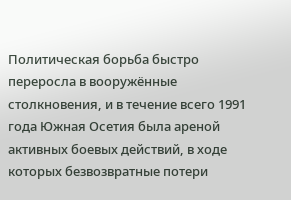Политическая борьба быстро переросла в вооружённые столкновения, и в течение всего 1991 года Южная Осетия была ареной активных боевых действий, в ходе которых безвозвратные потери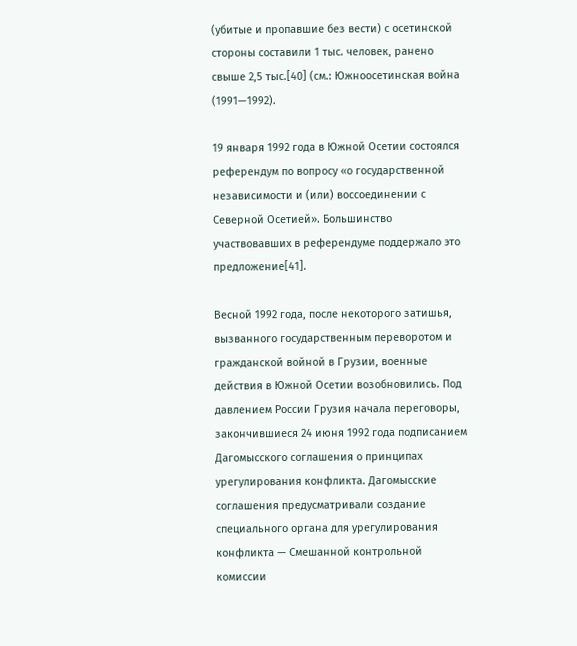(убитые и пропавшие без вести) с осетинской стороны составили 1 тыс. человек, ранено свыше 2,5 тыс.[40] (см.: Южноосетинская война (1991—1992).

19 января 1992 года в Южной Осетии состоялся референдум по вопросу «о государственной независимости и (или) воссоединении с Северной Осетией». Большинство участвовавших в референдуме поддержало это предложение[41].

Весной 1992 года, после некоторого затишья, вызванного государственным переворотом и гражданской войной в Грузии, военные действия в Южной Осетии возобновились. Под давлением России Грузия начала переговоры, закончившиеся 24 июня 1992 года подписанием Дагомысского соглашения о принципах урегулирования конфликта. Дагомысские соглашения предусматривали создание специального органа для урегулирования конфликта — Смешанной контрольной комиссии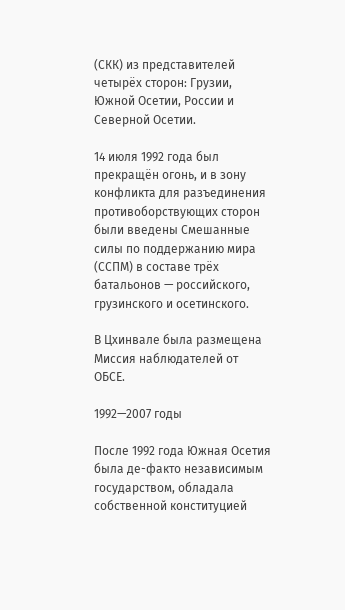(СКК) из представителей четырёх сторон: Грузии, Южной Осетии, России и Северной Осетии.

14 июля 1992 года был прекращён огонь, и в зону конфликта для разъединения противоборствующих сторон были введены Смешанные силы по поддержанию мира (ССПМ) в составе трёх батальонов — российского, грузинского и осетинского.

В Цхинвале была размещена Миссия наблюдателей от ОБСЕ.

1992—2007 годы

После 1992 года Южная Осетия была де-факто независимым государством, обладала собственной конституцией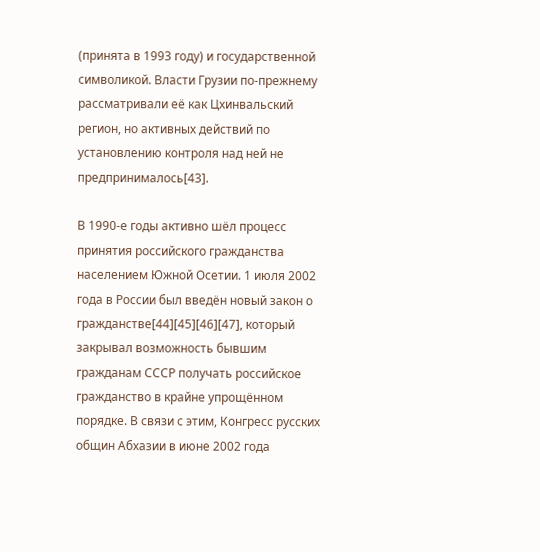(принята в 1993 году) и государственной символикой. Власти Грузии по-прежнему рассматривали её как Цхинвальский регион, но активных действий по установлению контроля над ней не предпринималось[43].

В 1990-е годы активно шёл процесс принятия российского гражданства населением Южной Осетии. 1 июля 2002 года в России был введён новый закон о гражданстве[44][45][46][47], который закрывал возможность бывшим гражданам СССР получать российское гражданство в крайне упрощённом порядке. В связи с этим, Конгресс русских общин Абхазии в июне 2002 года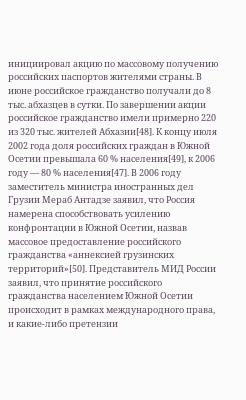инициировал акцию по массовому получению российских паспортов жителями страны. В июне российское гражданство получали до 8 тыс. абхазцев в сутки. По завершении акции российское гражданство имели примерно 220 из 320 тыс. жителей Абхазии[48]. К концу июля 2002 года доля российских граждан в Южной Осетии превышала 60 % населения[49], к 2006 году — 80 % населения[47]. В 2006 году заместитель министра иностранных дел Грузии Мераб Антадзе заявил, что Россия намерена способствовать усилению конфронтации в Южной Осетии, назвав массовое предоставление российского гражданства «аннексией грузинских территорий»[50]. Представитель МИД России заявил, что принятие российского гражданства населением Южной Осетии происходит в рамках международного права, и какие-либо претензии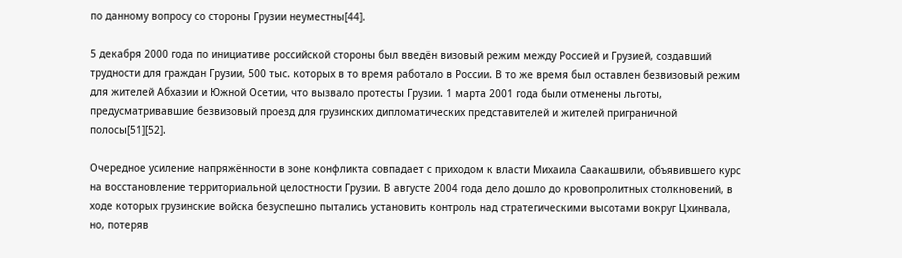по данному вопросу со стороны Грузии неуместны[44].

5 декабря 2000 года по инициативе российской стороны был введён визовый режим между Россией и Грузией, создавший трудности для граждан Грузии, 500 тыс. которых в то время работало в России. В то же время был оставлен безвизовый режим для жителей Абхазии и Южной Осетии, что вызвало протесты Грузии. 1 марта 2001 года были отменены льготы, предусматривавшие безвизовый проезд для грузинских дипломатических представителей и жителей приграничной полосы[51][52].

Очередное усиление напряжённости в зоне конфликта совпадает с приходом к власти Михаила Саакашвили, объявившего курс на восстановление территориальной целостности Грузии. В августе 2004 года дело дошло до кровопролитных столкновений, в ходе которых грузинские войска безуспешно пытались установить контроль над стратегическими высотами вокруг Цхинвала, но, потеряв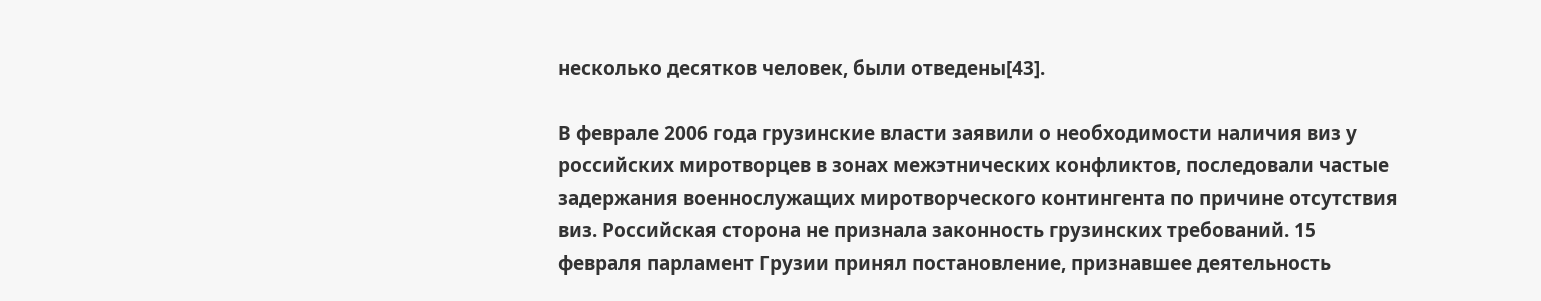несколько десятков человек, были отведены[43].

В феврале 2006 года грузинские власти заявили о необходимости наличия виз у российских миротворцев в зонах межэтнических конфликтов, последовали частые задержания военнослужащих миротворческого контингента по причине отсутствия виз. Российская сторона не признала законность грузинских требований. 15 февраля парламент Грузии принял постановление, признавшее деятельность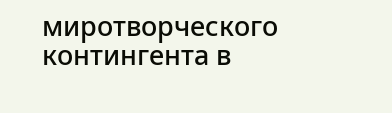миротворческого контингента в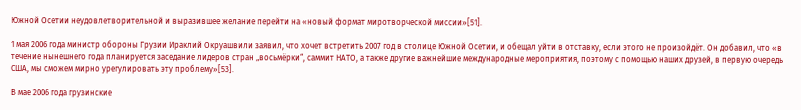Южной Осетии неудовлетворительной и выразившее желание перейти на «новый формат миротворческой миссии»[51].

1 мая 2006 года министр обороны Грузии Ираклий Окруашвили заявил, что хочет встретить 2007 год в столице Южной Осетии, и обещал уйти в отставку, если этого не произойдёт. Он добавил, что «в течение нынешнего года планируется заседание лидеров стран „восьмёрки“, саммит НАТО, а также другие важнейшие международные мероприятия, поэтому с помощью наших друзей, в первую очередь США, мы сможем мирно урегулировать эту проблему»[53].

В мае 2006 года грузинские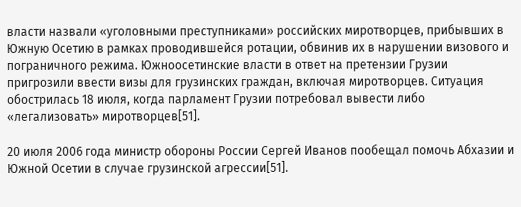власти назвали «уголовными преступниками» российских миротворцев, прибывших в Южную Осетию в рамках проводившейся ротации, обвинив их в нарушении визового и пограничного режима. Южноосетинские власти в ответ на претензии Грузии пригрозили ввести визы для грузинских граждан, включая миротворцев. Ситуация обострилась 18 июля, когда парламент Грузии потребовал вывести либо «легализовать» миротворцев[51].

20 июля 2006 года министр обороны России Сергей Иванов пообещал помочь Абхазии и Южной Осетии в случае грузинской агрессии[51].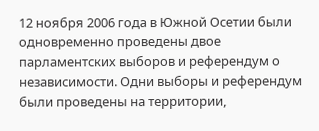12 ноября 2006 года в Южной Осетии были одновременно проведены двое парламентских выборов и референдум о независимости. Одни выборы и референдум были проведены на территории,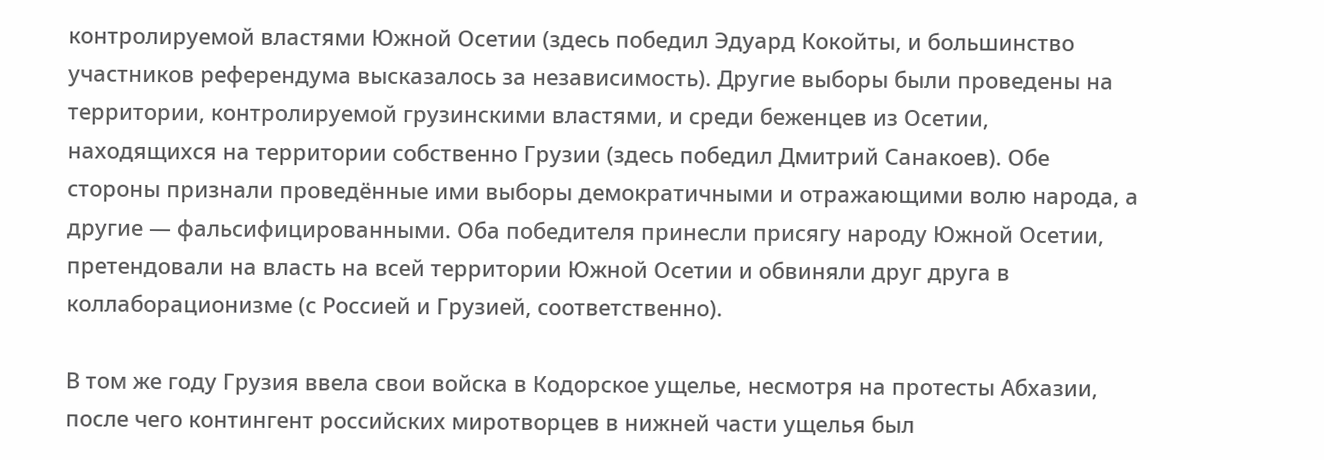контролируемой властями Южной Осетии (здесь победил Эдуард Кокойты, и большинство участников референдума высказалось за независимость). Другие выборы были проведены на территории, контролируемой грузинскими властями, и среди беженцев из Осетии, находящихся на территории собственно Грузии (здесь победил Дмитрий Санакоев). Обе стороны признали проведённые ими выборы демократичными и отражающими волю народа, а другие — фальсифицированными. Оба победителя принесли присягу народу Южной Осетии, претендовали на власть на всей территории Южной Осетии и обвиняли друг друга в коллаборационизме (с Россией и Грузией, соответственно).

В том же году Грузия ввела свои войска в Кодорское ущелье, несмотря на протесты Абхазии, после чего контингент российских миротворцев в нижней части ущелья был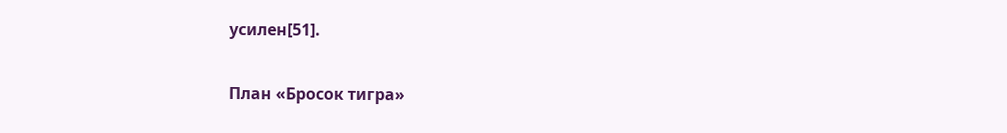усилен[51].

План «Бросок тигра»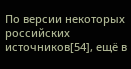По версии некоторых российских источников[54], ещё в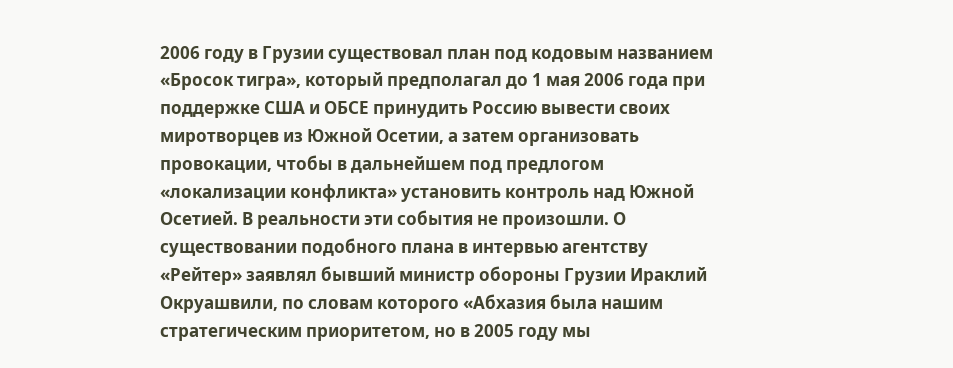2006 году в Грузии существовал план под кодовым названием «Бросок тигра», который предполагал до 1 мая 2006 года при поддержке США и ОБСЕ принудить Россию вывести своих миротворцев из Южной Осетии, а затем организовать провокации, чтобы в дальнейшем под предлогом «локализации конфликта» установить контроль над Южной Осетией. В реальности эти события не произошли. О существовании подобного плана в интервью агентству «Рейтер» заявлял бывший министр обороны Грузии Ираклий Окруашвили, по словам которого «Абхазия была нашим стратегическим приоритетом, но в 2005 году мы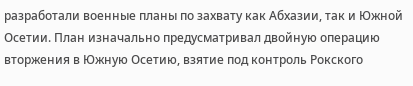разработали военные планы по захвату как Абхазии, так и Южной Осетии. План изначально предусматривал двойную операцию вторжения в Южную Осетию, взятие под контроль Рокского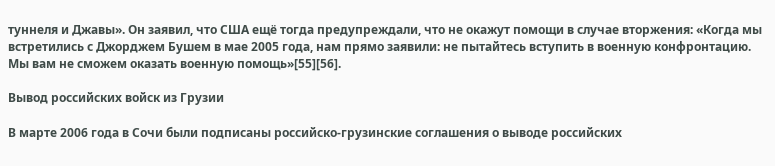туннеля и Джавы». Он заявил, что США ещё тогда предупреждали, что не окажут помощи в случае вторжения: «Когда мы встретились с Джорджем Бушем в мае 2005 года, нам прямо заявили: не пытайтесь вступить в военную конфронтацию. Мы вам не сможем оказать военную помощь»[55][56].

Вывод российских войск из Грузии

В марте 2006 года в Сочи были подписаны российско-грузинские соглашения о выводе российских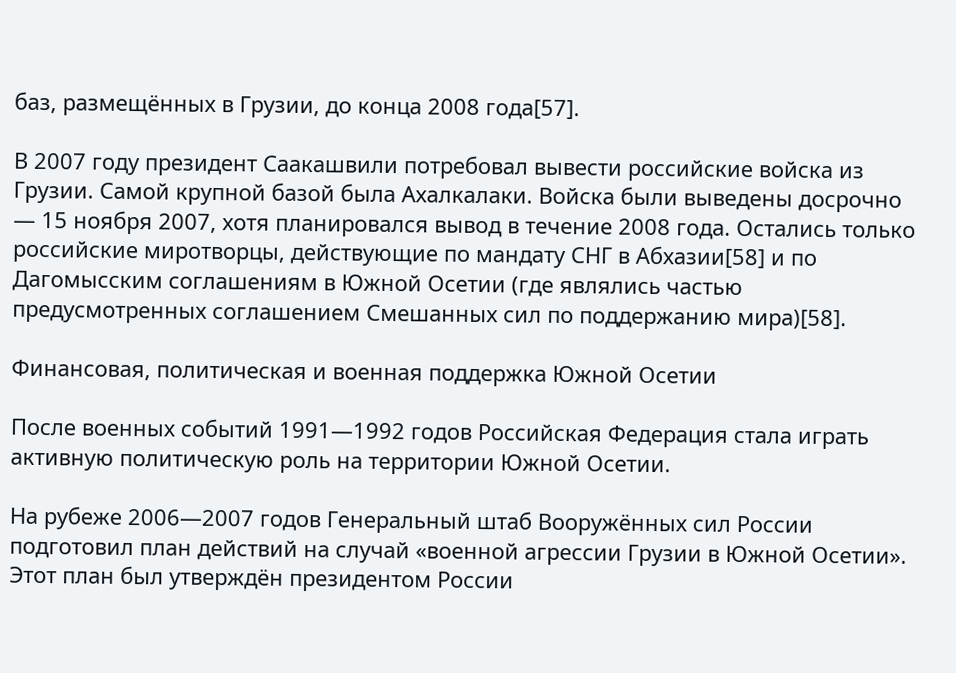баз, размещённых в Грузии, до конца 2008 года[57].

В 2007 году президент Саакашвили потребовал вывести российские войска из Грузии. Самой крупной базой была Ахалкалаки. Войска были выведены досрочно — 15 ноября 2007, хотя планировался вывод в течение 2008 года. Остались только российские миротворцы, действующие по мандату СНГ в Абхазии[58] и по Дагомысским соглашениям в Южной Осетии (где являлись частью предусмотренных соглашением Смешанных сил по поддержанию мира)[58].

Финансовая, политическая и военная поддержка Южной Осетии

После военных событий 1991—1992 годов Российская Федерация стала играть активную политическую роль на территории Южной Осетии.

На рубеже 2006—2007 годов Генеральный штаб Вооружённых сил России подготовил план действий на случай «военной агрессии Грузии в Южной Осетии». Этот план был утверждён президентом России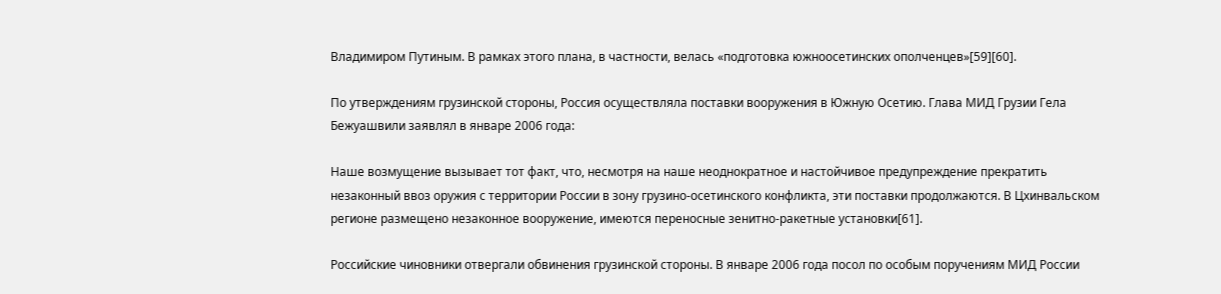Владимиром Путиным. В рамках этого плана, в частности, велась «подготовка южноосетинских ополченцев»[59][60].

По утверждениям грузинской стороны, Россия осуществляла поставки вооружения в Южную Осетию. Глава МИД Грузии Гела Бежуашвили заявлял в январе 2006 года:

Наше возмущение вызывает тот факт, что, несмотря на наше неоднократное и настойчивое предупреждение прекратить незаконный ввоз оружия с территории России в зону грузино-осетинского конфликта, эти поставки продолжаются. В Цхинвальском регионе размещено незаконное вооружение, имеются переносные зенитно-ракетные установки[61].

Российские чиновники отвергали обвинения грузинской стороны. В январе 2006 года посол по особым поручениям МИД России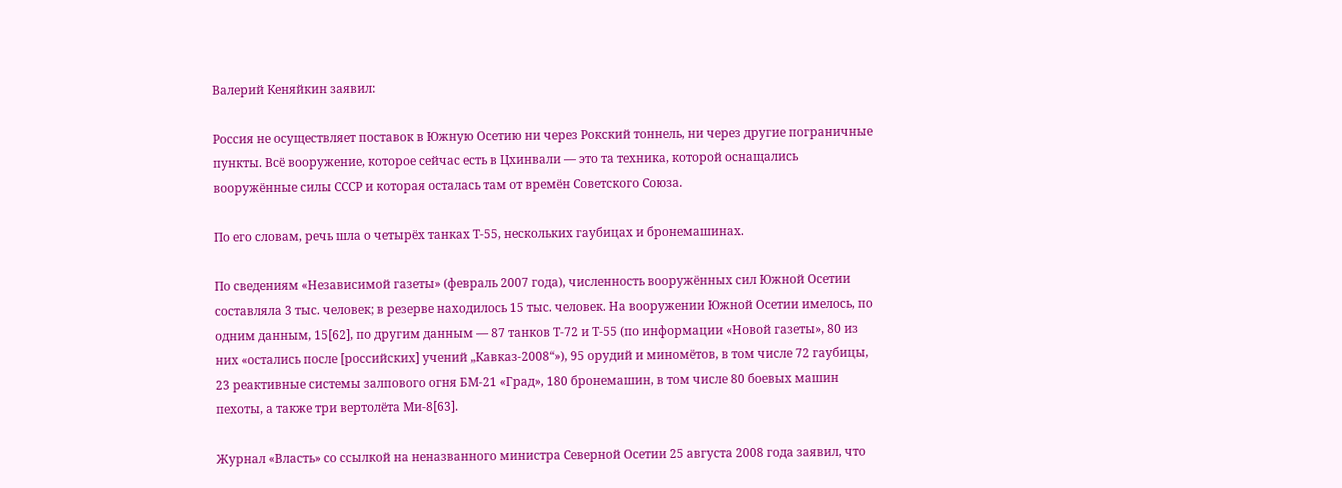Валерий Кеняйкин заявил:

Россия не осуществляет поставок в Южную Осетию ни через Рокский тоннель, ни через другие пограничные пункты. Всё вооружение, которое сейчас есть в Цхинвали — это та техника, которой оснащались вооружённые силы СССР и которая осталась там от времён Советского Союза.

По его словам, речь шла о четырёх танках Т-55, нескольких гаубицах и бронемашинах.

По сведениям «Независимой газеты» (февраль 2007 года), численность вооружённых сил Южной Осетии составляла 3 тыс. человек; в резерве находилось 15 тыс. человек. На вооружении Южной Осетии имелось, по одним данным, 15[62], по другим данным — 87 танков Т-72 и Т-55 (по информации «Новой газеты», 80 из них «остались после [российских] учений „Кавказ-2008“»), 95 орудий и миномётов, в том числе 72 гаубицы, 23 реактивные системы залпового огня БМ-21 «Град», 180 бронемашин, в том числе 80 боевых машин пехоты, а также три вертолёта Ми-8[63].

Журнал «Власть» со ссылкой на неназванного министра Северной Осетии 25 августа 2008 года заявил, что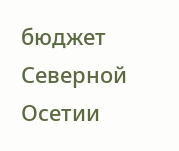бюджет Северной Осетии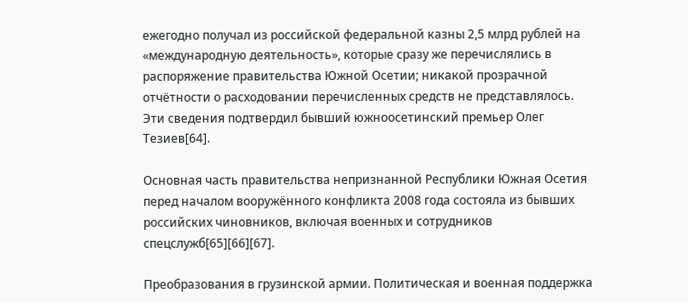ежегодно получал из российской федеральной казны 2,5 млрд рублей на «международную деятельность», которые сразу же перечислялись в распоряжение правительства Южной Осетии; никакой прозрачной отчётности о расходовании перечисленных средств не представлялось. Эти сведения подтвердил бывший южноосетинский премьер Олег Тезиев[64].

Основная часть правительства непризнанной Республики Южная Осетия перед началом вооружённого конфликта 2008 года состояла из бывших российских чиновников, включая военных и сотрудников спецслужб[65][66][67].

Преобразования в грузинской армии. Политическая и военная поддержка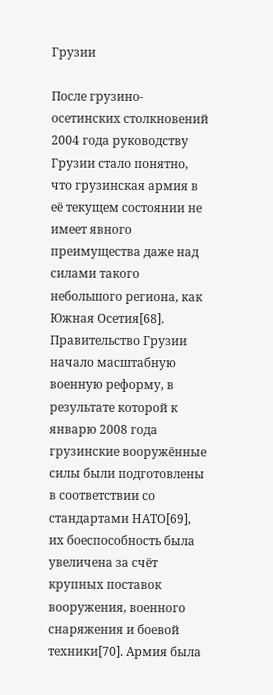Грузии

После грузино-осетинских столкновений 2004 года руководству Грузии стало понятно, что грузинская армия в её текущем состоянии не имеет явного преимущества даже над силами такого небольшого региона, как Южная Осетия[68]. Правительство Грузии начало масштабную военную реформу, в результате которой к январю 2008 года грузинские вооружённые силы были подготовлены в соответствии со стандартами НАТО[69], их боеспособность была увеличена за счёт крупных поставок вооружения, военного снаряжения и боевой техники[70]. Армия была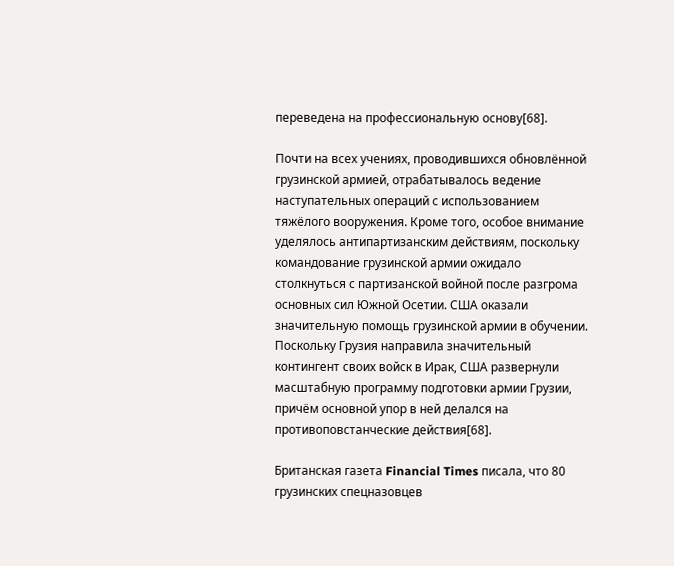переведена на профессиональную основу[68].

Почти на всех учениях, проводившихся обновлённой грузинской армией, отрабатывалось ведение наступательных операций с использованием тяжёлого вооружения. Кроме того, особое внимание уделялось антипартизанским действиям, поскольку командование грузинской армии ожидало столкнуться с партизанской войной после разгрома основных сил Южной Осетии. США оказали значительную помощь грузинской армии в обучении. Поскольку Грузия направила значительный контингент своих войск в Ирак, США развернули масштабную программу подготовки армии Грузии, причём основной упор в ней делался на противоповстанческие действия[68].

Британская газета Financial Times писала, что 80 грузинских спецназовцев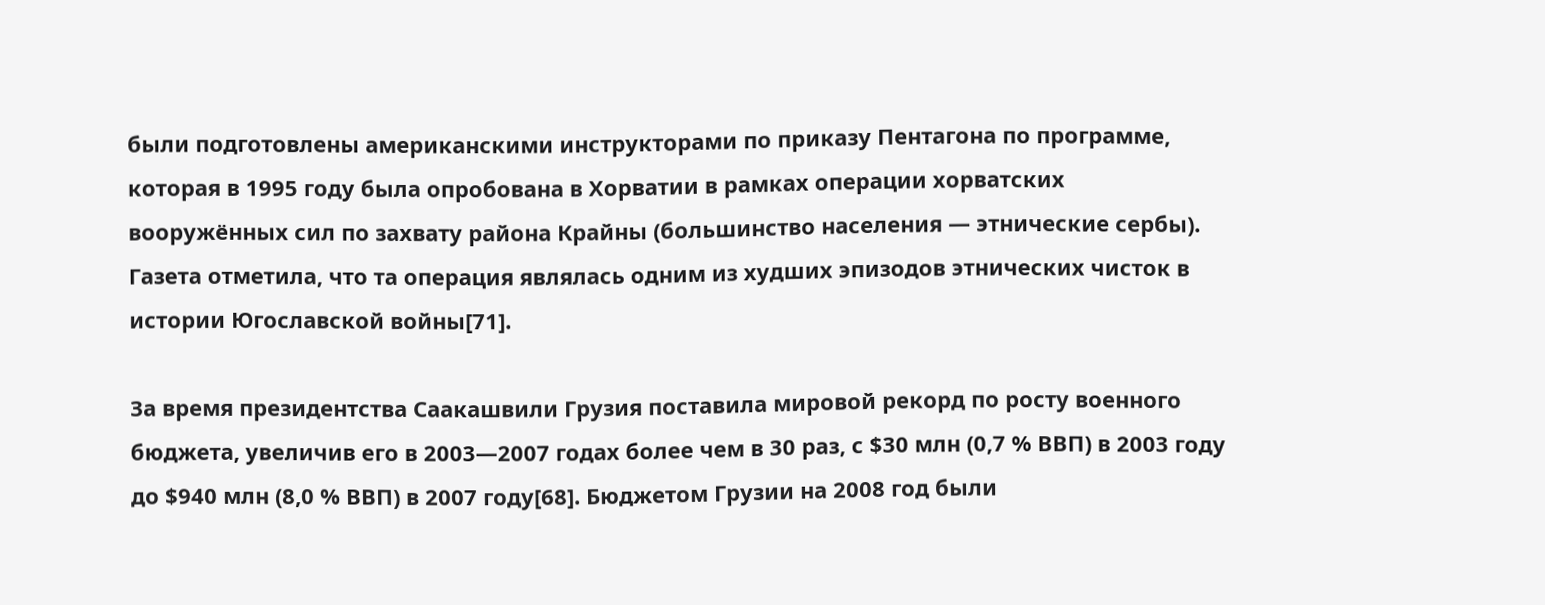были подготовлены американскими инструкторами по приказу Пентагона по программе, которая в 1995 году была опробована в Хорватии в рамках операции хорватских вооружённых сил по захвату района Крайны (большинство населения — этнические сербы). Газета отметила, что та операция являлась одним из худших эпизодов этнических чисток в истории Югославской войны[71].

За время президентства Саакашвили Грузия поставила мировой рекорд по росту военного бюджета, увеличив его в 2003—2007 годах более чем в 30 раз, с $30 млн (0,7 % ВВП) в 2003 году до $940 млн (8,0 % ВВП) в 2007 году[68]. Бюджетом Грузии на 2008 год были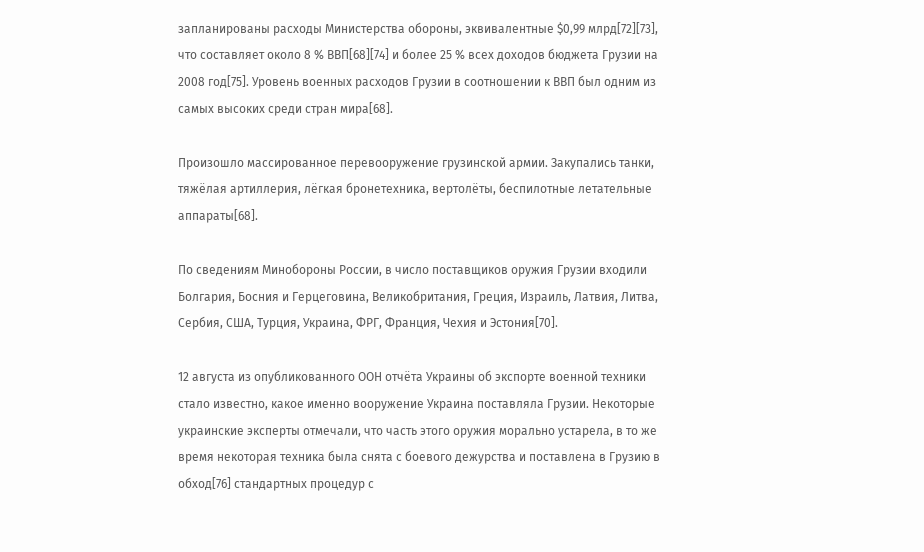запланированы расходы Министерства обороны, эквивалентные $0,99 млрд[72][73], что составляет около 8 % ВВП[68][74] и более 25 % всех доходов бюджета Грузии на 2008 год[75]. Уровень военных расходов Грузии в соотношении к ВВП был одним из самых высоких среди стран мира[68].

Произошло массированное перевооружение грузинской армии. Закупались танки, тяжёлая артиллерия, лёгкая бронетехника, вертолёты, беспилотные летательные аппараты[68].

По сведениям Минобороны России, в число поставщиков оружия Грузии входили Болгария, Босния и Герцеговина, Великобритания, Греция, Израиль, Латвия, Литва, Сербия, США, Турция, Украина, ФРГ, Франция, Чехия и Эстония[70].

12 августа из опубликованного ООН отчёта Украины об экспорте военной техники стало известно, какое именно вооружение Украина поставляла Грузии. Некоторые украинские эксперты отмечали, что часть этого оружия морально устарела, в то же время некоторая техника была снята с боевого дежурства и поставлена в Грузию в обход[76] стандартных процедур с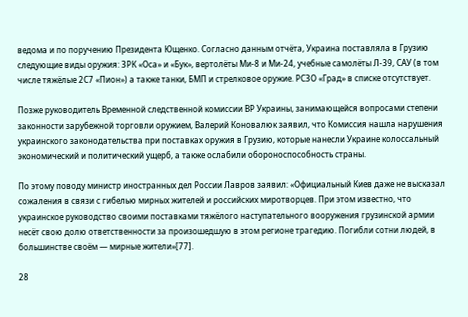ведома и по поручению Президента Ющенко. Согласно данным отчёта, Украина поставляла в Грузию следующие виды оружия: ЗРК «Оса» и «Бук», вертолёты Ми-8 и Ми-24, учебные самолёты Л-39, САУ (в том числе тяжёлые 2С7 «Пион») а также танки, БМП и стрелковое оружие. РСЗО «Град» в списке отсутствует.

Позже руководитель Временной следственной комиссии ВР Украины, занимающейся вопросами степени законности зарубежной торговли оружием, Валерий Коновалюк заявил, что Комиссия нашла нарушения украинского законодательства при поставках оружия в Грузию, которые нанесли Украине колоссальный экономический и политический ущерб, а также ослабили обороноспособность страны.

По этому поводу министр иностранных дел России Лавров заявил: «Официальный Киев даже не высказал сожаления в связи с гибелью мирных жителей и российских миротворцев. При этом известно, что украинское руководство своими поставками тяжёлого наступательного вооружения грузинской армии несёт свою долю ответственности за произошедшую в этом регионе трагедию. Погибли сотни людей, в большинстве своём — мирные жители»[77].

28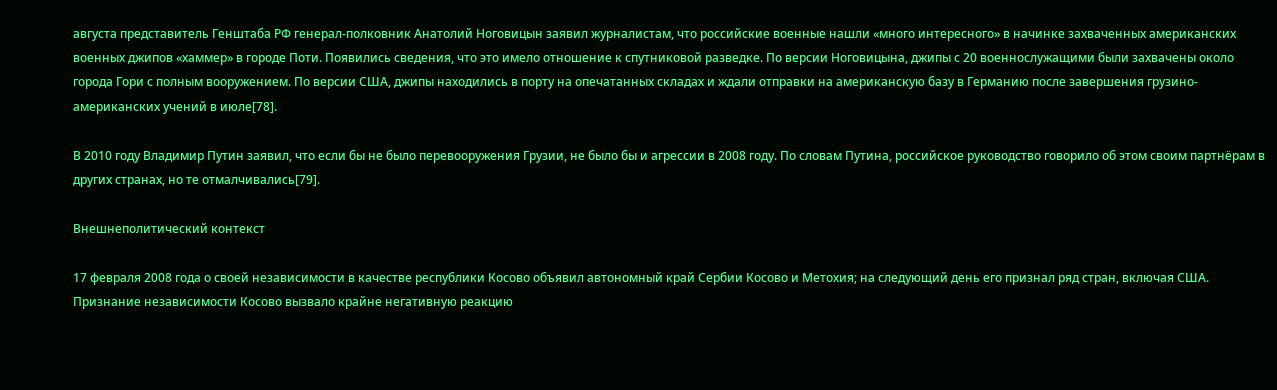августа представитель Генштаба РФ генерал-полковник Анатолий Ноговицын заявил журналистам, что российские военные нашли «много интересного» в начинке захваченных американских военных джипов «хаммер» в городе Поти. Появились сведения, что это имело отношение к спутниковой разведке. По версии Ноговицына, джипы с 20 военнослужащими были захвачены около города Гори с полным вооружением. По версии США, джипы находились в порту на опечатанных складах и ждали отправки на американскую базу в Германию после завершения грузино-американских учений в июле[78].

В 2010 году Владимир Путин заявил, что если бы не было перевооружения Грузии, не было бы и агрессии в 2008 году. По словам Путина, российское руководство говорило об этом своим партнёрам в других странах, но те отмалчивались[79].

Внешнеполитический контекст

17 февраля 2008 года о своей независимости в качестве республики Косово объявил автономный край Сербии Косово и Метохия; на следующий день его признал ряд стран, включая США. Признание независимости Косово вызвало крайне негативную реакцию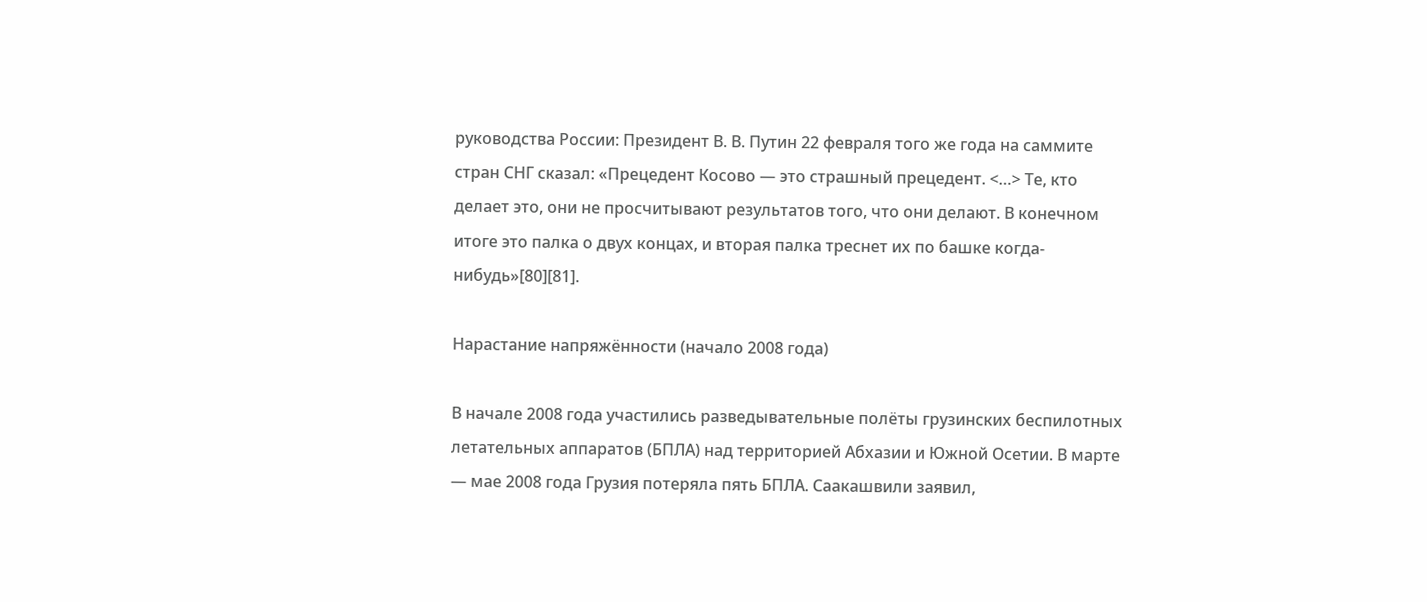руководства России: Президент В. В. Путин 22 февраля того же года на саммите стран СНГ сказал: «Прецедент Косово — это страшный прецедент. <…> Те, кто делает это, они не просчитывают результатов того, что они делают. В конечном итоге это палка о двух концах, и вторая палка треснет их по башке когда-нибудь»[80][81].

Нарастание напряжённости (начало 2008 года)

В начале 2008 года участились разведывательные полёты грузинских беспилотных летательных аппаратов (БПЛА) над территорией Абхазии и Южной Осетии. В марте — мае 2008 года Грузия потеряла пять БПЛА. Саакашвили заявил,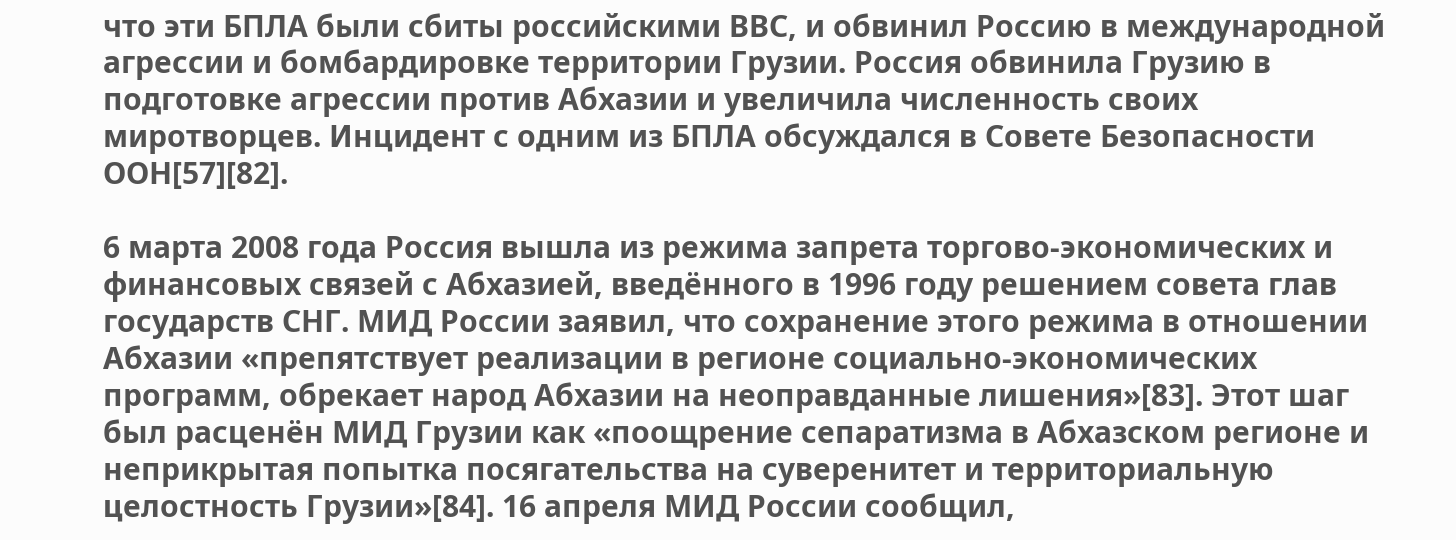что эти БПЛА были сбиты российскими ВВС, и обвинил Россию в международной агрессии и бомбардировке территории Грузии. Россия обвинила Грузию в подготовке агрессии против Абхазии и увеличила численность своих миротворцев. Инцидент с одним из БПЛА обсуждался в Совете Безопасности ООН[57][82].

6 марта 2008 года Россия вышла из режима запрета торгово-экономических и финансовых связей с Абхазией, введённого в 1996 году решением совета глав государств СНГ. МИД России заявил, что сохранение этого режима в отношении Абхазии «препятствует реализации в регионе социально-экономических программ, обрекает народ Абхазии на неоправданные лишения»[83]. Этот шаг был расценён МИД Грузии как «поощрение сепаратизма в Абхазском регионе и неприкрытая попытка посягательства на суверенитет и территориальную целостность Грузии»[84]. 16 апреля МИД России сообщил,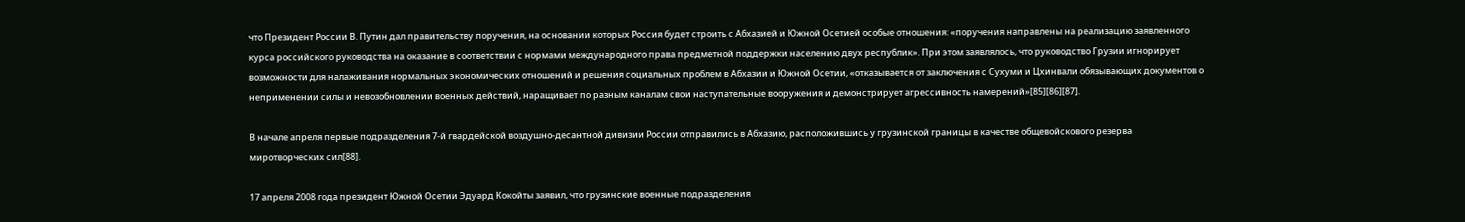что Президент России В. Путин дал правительству поручения, на основании которых Россия будет строить с Абхазией и Южной Осетией особые отношения: «поручения направлены на реализацию заявленного курса российского руководства на оказание в соответствии с нормами международного права предметной поддержки населению двух республик». При этом заявлялось, что руководство Грузии игнорирует возможности для налаживания нормальных экономических отношений и решения социальных проблем в Абхазии и Южной Осетии, «отказывается от заключения с Сухуми и Цхинвали обязывающих документов о неприменении силы и невозобновлении военных действий, наращивает по разным каналам свои наступательные вооружения и демонстрирует агрессивность намерений»[85][86][87].

В начале апреля первые подразделения 7-й гвардейской воздушно-десантной дивизии России отправились в Абхазию, расположившись у грузинской границы в качестве общевойскового резерва миротворческих сил[88].

17 апреля 2008 года президент Южной Осетии Эдуард Кокойты заявил, что грузинские военные подразделения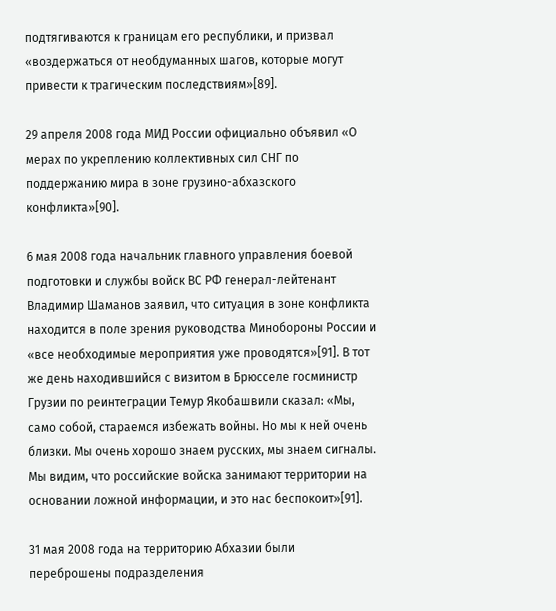подтягиваются к границам его республики, и призвал «воздержаться от необдуманных шагов, которые могут привести к трагическим последствиям»[89].

29 апреля 2008 года МИД России официально объявил «О мерах по укреплению коллективных сил СНГ по поддержанию мира в зоне грузино-абхазского конфликта»[90].

6 мая 2008 года начальник главного управления боевой подготовки и службы войск ВС РФ генерал-лейтенант Владимир Шаманов заявил, что ситуация в зоне конфликта находится в поле зрения руководства Минобороны России и «все необходимые мероприятия уже проводятся»[91]. В тот же день находившийся с визитом в Брюсселе госминистр Грузии по реинтеграции Темур Якобашвили сказал: «Мы, само собой, стараемся избежать войны. Но мы к ней очень близки. Мы очень хорошо знаем русских, мы знаем сигналы. Мы видим, что российские войска занимают территории на основании ложной информации, и это нас беспокоит»[91].

31 мая 2008 года на территорию Абхазии были переброшены подразделения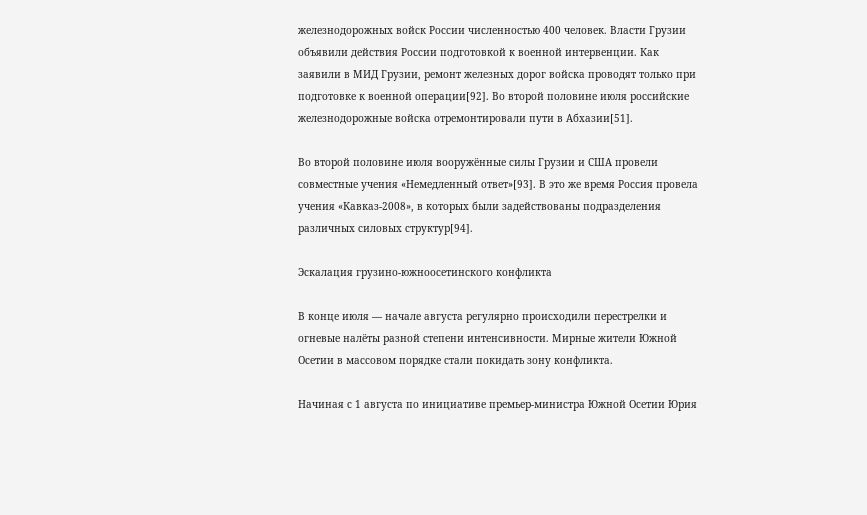железнодорожных войск России численностью 400 человек. Власти Грузии объявили действия России подготовкой к военной интервенции. Как заявили в МИД Грузии, ремонт железных дорог войска проводят только при подготовке к военной операции[92]. Во второй половине июля российские железнодорожные войска отремонтировали пути в Абхазии[51].

Во второй половине июля вооружённые силы Грузии и США провели совместные учения «Немедленный ответ»[93]. В это же время Россия провела учения «Кавказ-2008», в которых были задействованы подразделения различных силовых структур[94].

Эскалация грузино-южноосетинского конфликта

В конце июля — начале августа регулярно происходили перестрелки и огневые налёты разной степени интенсивности. Мирные жители Южной Осетии в массовом порядке стали покидать зону конфликта.

Начиная с 1 августа по инициативе премьер-министра Южной Осетии Юрия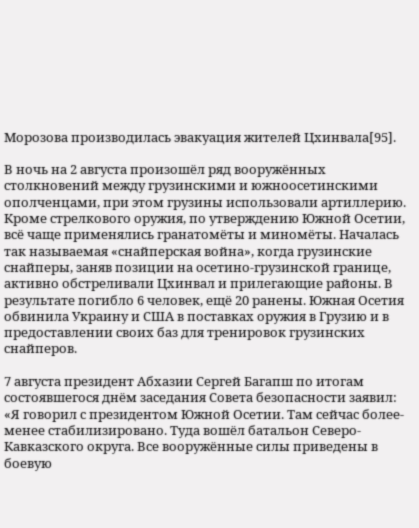Морозова производилась эвакуация жителей Цхинвала[95].

В ночь на 2 августа произошёл ряд вооружённых столкновений между грузинскими и южноосетинскими ополченцами, при этом грузины использовали артиллерию. Кроме стрелкового оружия, по утверждению Южной Осетии, всё чаще применялись гранатомёты и миномёты. Началась так называемая «снайперская война», когда грузинские снайперы, заняв позиции на осетино-грузинской границе, активно обстреливали Цхинвал и прилегающие районы. В результате погибло 6 человек, ещё 20 ранены. Южная Осетия обвинила Украину и США в поставках оружия в Грузию и в предоставлении своих баз для тренировок грузинских снайперов.

7 августа президент Абхазии Сергей Багапш по итогам состоявшегося днём заседания Совета безопасности заявил: «Я говорил с президентом Южной Осетии. Там сейчас более-менее стабилизировано. Туда вошёл батальон Северо-Кавказского округа. Все вооружённые силы приведены в боевую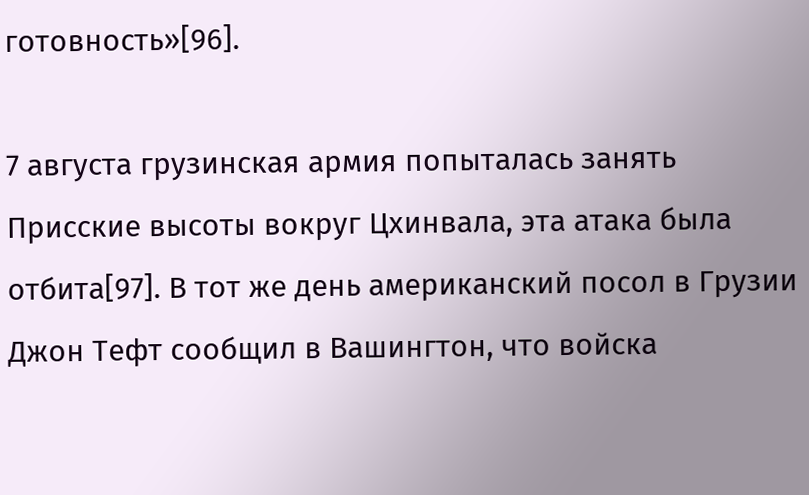готовность»[96].

7 августа грузинская армия попыталась занять Присские высоты вокруг Цхинвала, эта атака была отбита[97]. В тот же день американский посол в Грузии Джон Тефт сообщил в Вашингтон, что войска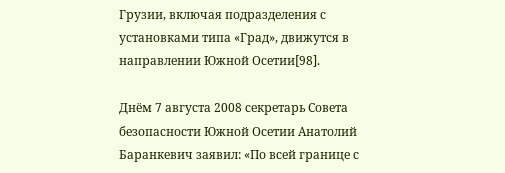Грузии, включая подразделения с установками типа «Град», движутся в направлении Южной Осетии[98].

Днём 7 августа 2008 секретарь Совета безопасности Южной Осетии Анатолий Баранкевич заявил: «По всей границе с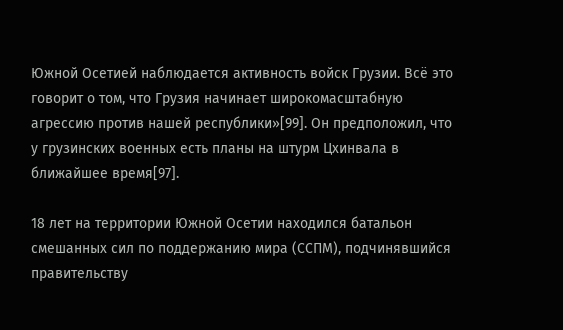Южной Осетией наблюдается активность войск Грузии. Всё это говорит о том, что Грузия начинает широкомасштабную агрессию против нашей республики»[99]. Он предположил, что у грузинских военных есть планы на штурм Цхинвала в ближайшее время[97].

18 лет на территории Южной Осетии находился батальон смешанных сил по поддержанию мира (ССПМ), подчинявшийся правительству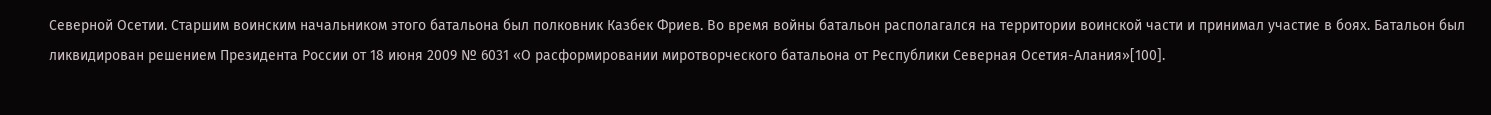Северной Осетии. Старшим воинским начальником этого батальона был полковник Казбек Фриев. Во время войны батальон располагался на территории воинской части и принимал участие в боях. Батальон был ликвидирован решением Президента России от 18 июня 2009 № 6031 «О расформировании миротворческого батальона от Республики Северная Осетия-Алания»[100].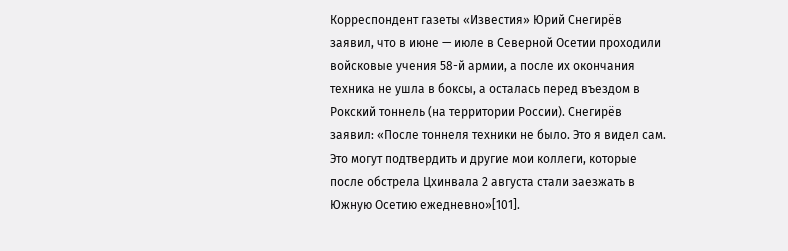Корреспондент газеты «Известия» Юрий Снегирёв заявил, что в июне — июле в Северной Осетии проходили войсковые учения 58-й армии, а после их окончания техника не ушла в боксы, а осталась перед въездом в Рокский тоннель (на территории России). Снегирёв заявил: «После тоннеля техники не было. Это я видел сам. Это могут подтвердить и другие мои коллеги, которые после обстрела Цхинвала 2 августа стали заезжать в Южную Осетию ежедневно»[101].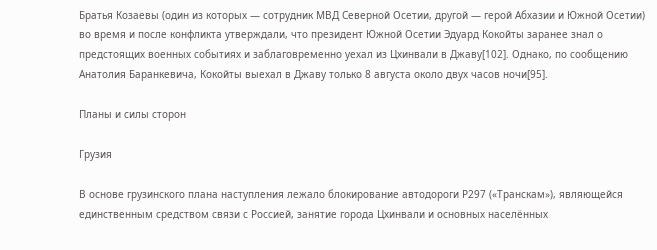Братья Козаевы (один из которых — сотрудник МВД Северной Осетии, другой — герой Абхазии и Южной Осетии) во время и после конфликта утверждали, что президент Южной Осетии Эдуард Кокойты заранее знал о предстоящих военных событиях и заблаговременно уехал из Цхинвали в Джаву[102]. Однако, по сообщению Анатолия Баранкевича, Кокойты выехал в Джаву только 8 августа около двух часов ночи[95].

Планы и силы сторон

Грузия

В основе грузинского плана наступления лежало блокирование автодороги Р297 («Транскам»), являющейся единственным средством связи с Россией, занятие города Цхинвали и основных населённых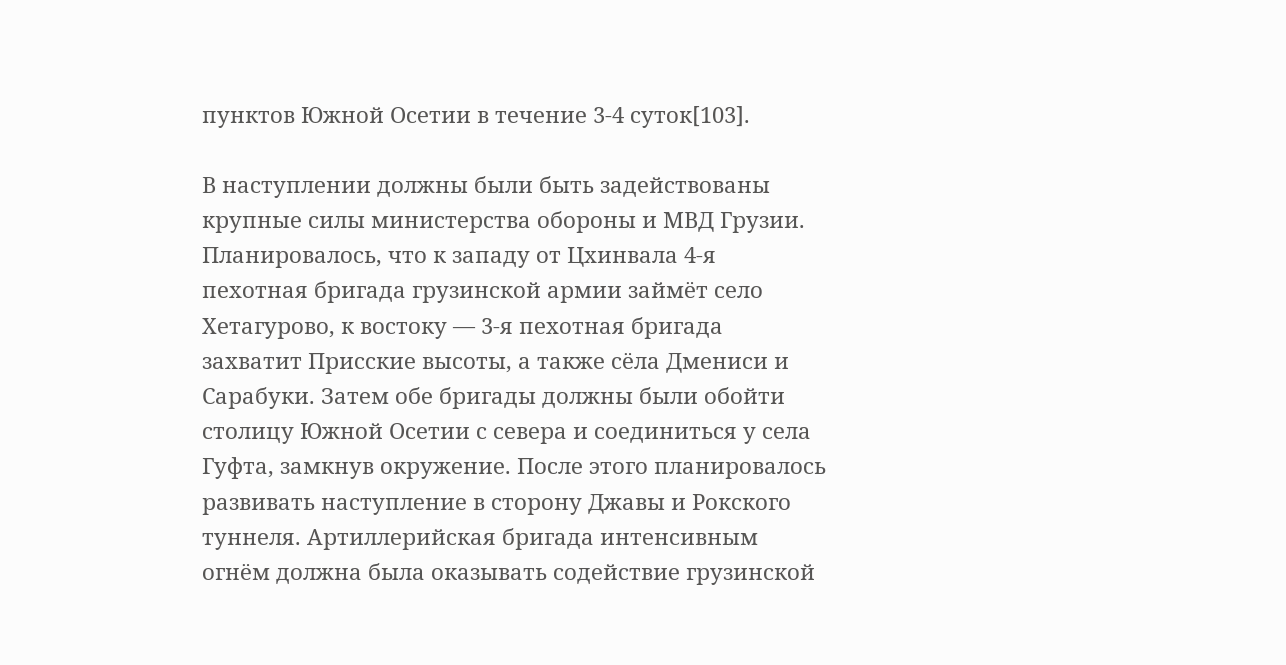пунктов Южной Осетии в течение 3-4 суток[103].

В наступлении должны были быть задействованы крупные силы министерства обороны и МВД Грузии. Планировалось, что к западу от Цхинвала 4-я пехотная бригада грузинской армии займёт село Хетагурово, к востоку — 3-я пехотная бригада захватит Присские высоты, а также сёла Дмениси и Сарабуки. Затем обе бригады должны были обойти столицу Южной Осетии с севера и соединиться у села Гуфта, замкнув окружение. После этого планировалось развивать наступление в сторону Джавы и Рокского туннеля. Артиллерийская бригада интенсивным огнём должна была оказывать содействие грузинской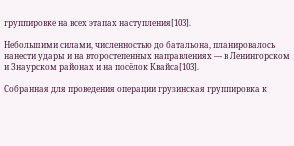группировке на всех этапах наступления[103].

Небольшими силами, численностью до батальона, планировалось нанести удары и на второстепенных направлениях — в Ленингорском и Знаурском районах и на посёлок Квайса[103].

Собранная для проведения операции грузинская группировка к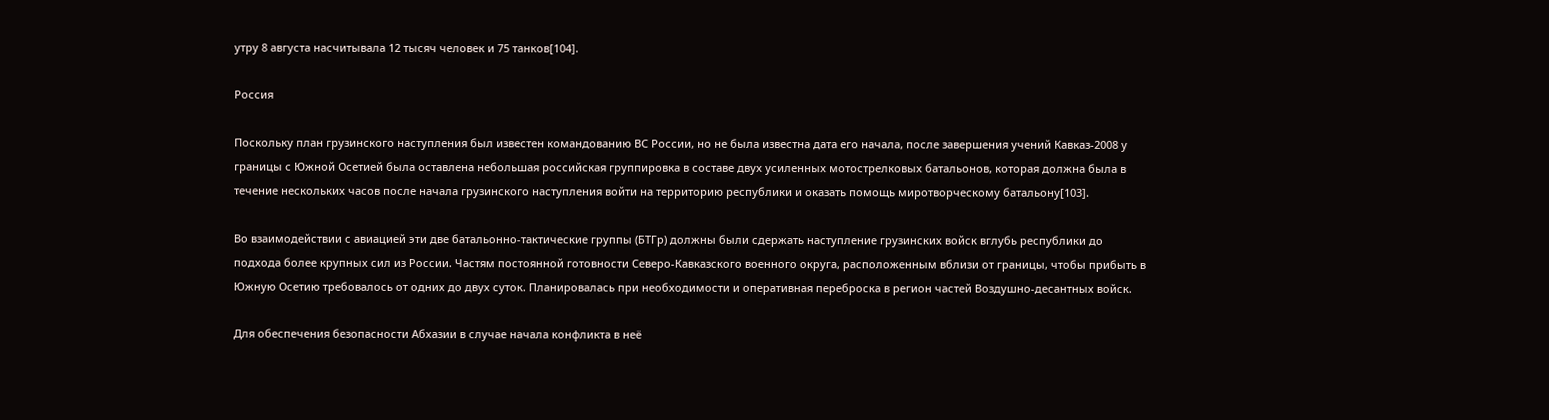утру 8 августа насчитывала 12 тысяч человек и 75 танков[104].

Россия

Поскольку план грузинского наступления был известен командованию ВС России, но не была известна дата его начала, после завершения учений Кавказ-2008 у границы с Южной Осетией была оставлена небольшая российская группировка в составе двух усиленных мотострелковых батальонов, которая должна была в течение нескольких часов после начала грузинского наступления войти на территорию республики и оказать помощь миротворческому батальону[103].

Во взаимодействии с авиацией эти две батальонно-тактические группы (БТГр) должны были сдержать наступление грузинских войск вглубь республики до подхода более крупных сил из России. Частям постоянной готовности Северо-Кавказского военного округа, расположенным вблизи от границы, чтобы прибыть в Южную Осетию требовалось от одних до двух суток. Планировалась при необходимости и оперативная переброска в регион частей Воздушно-десантных войск.

Для обеспечения безопасности Абхазии в случае начала конфликта в неё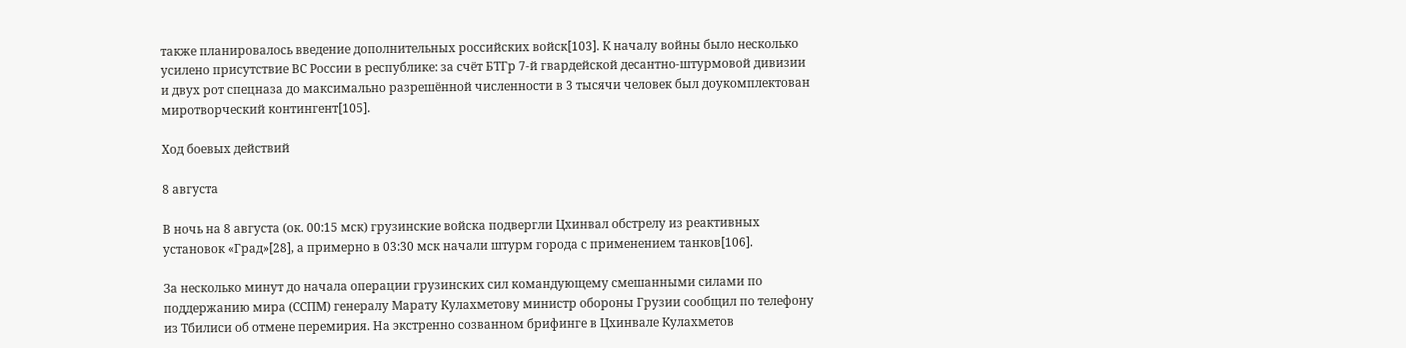также планировалось введение дополнительных российских войск[103]. К началу войны было несколько усилено присутствие ВС России в республике: за счёт БТГр 7-й гвардейской десантно-штурмовой дивизии и двух рот спецназа до максимально разрешённой численности в 3 тысячи человек был доукомплектован миротворческий контингент[105].

Ход боевых действий

8 августа

В ночь на 8 августа (ок. 00:15 мск) грузинские войска подвергли Цхинвал обстрелу из реактивных установок «Град»[28], а примерно в 03:30 мск начали штурм города с применением танков[106].

За несколько минут до начала операции грузинских сил командующему смешанными силами по поддержанию мира (ССПМ) генералу Марату Кулахметову министр обороны Грузии сообщил по телефону из Тбилиси об отмене перемирия. На экстренно созванном брифинге в Цхинвале Кулахметов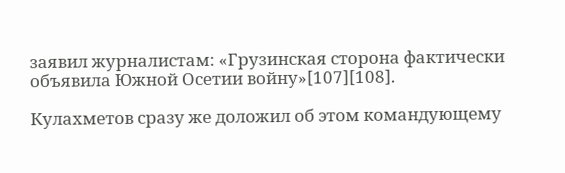заявил журналистам: «Грузинская сторона фактически объявила Южной Осетии войну»[107][108].

Кулахметов сразу же доложил об этом командующему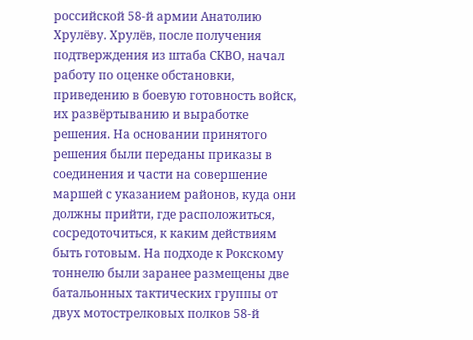российской 58-й армии Анатолию Хрулёву. Хрулёв, после получения подтверждения из штаба СКВО, начал работу по оценке обстановки, приведению в боевую готовность войск, их развёртыванию и выработке решения. На основании принятого решения были переданы приказы в соединения и части на совершение маршей с указанием районов, куда они должны прийти, где расположиться, сосредоточиться, к каким действиям быть готовым. На подходе к Рокскому тоннелю были заранее размещены две батальонных тактических группы от двух мотострелковых полков 58-й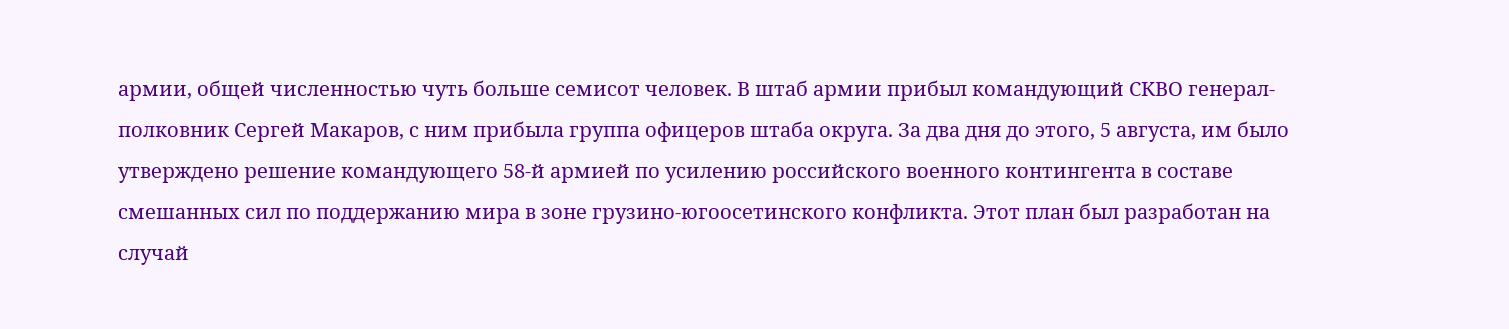армии, общей численностью чуть больше семисот человек. В штаб армии прибыл командующий СКВО генерал-полковник Сергей Макаров, с ним прибыла группа офицеров штаба округа. За два дня до этого, 5 августа, им было утверждено решение командующего 58-й армией по усилению российского военного контингента в составе смешанных сил по поддержанию мира в зоне грузино-югоосетинского конфликта. Этот план был разработан на случай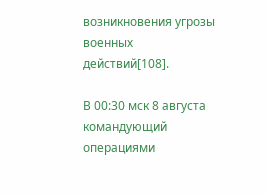возникновения угрозы военных действий[108].

В 00:30 мск 8 августа командующий операциями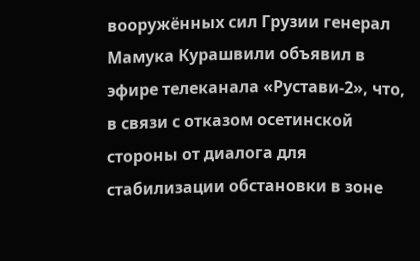вооружённых сил Грузии генерал Мамука Курашвили объявил в эфире телеканала «Рустави-2», что, в связи с отказом осетинской стороны от диалога для стабилизации обстановки в зоне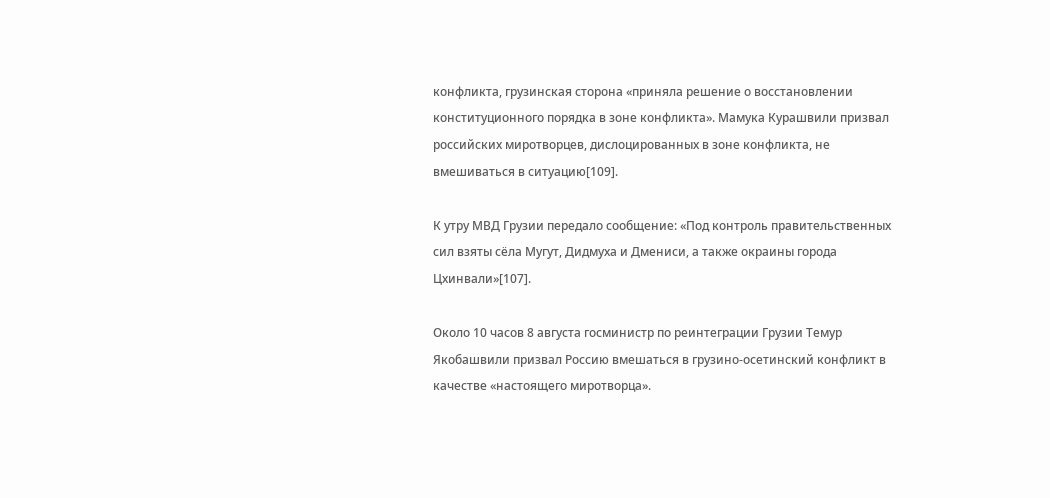конфликта, грузинская сторона «приняла решение о восстановлении конституционного порядка в зоне конфликта». Мамука Курашвили призвал российских миротворцев, дислоцированных в зоне конфликта, не вмешиваться в ситуацию[109].

К утру МВД Грузии передало сообщение: «Под контроль правительственных сил взяты сёла Мугут, Дидмуха и Дмениси, а также окраины города Цхинвали»[107].

Около 10 часов 8 августа госминистр по реинтеграции Грузии Темур Якобашвили призвал Россию вмешаться в грузино-осетинский конфликт в качестве «настоящего миротворца».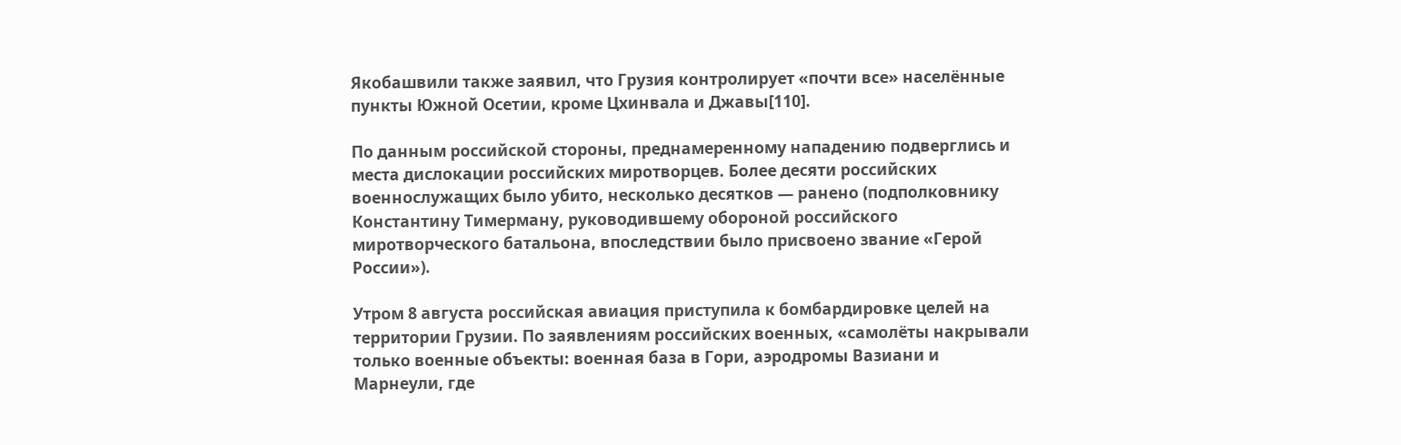Якобашвили также заявил, что Грузия контролирует «почти все» населённые пункты Южной Осетии, кроме Цхинвала и Джавы[110].

По данным российской стороны, преднамеренному нападению подверглись и места дислокации российских миротворцев. Более десяти российских военнослужащих было убито, несколько десятков — ранено (подполковнику Константину Тимерману, руководившему обороной российского миротворческого батальона, впоследствии было присвоено звание «Герой России»).

Утром 8 августа российская авиация приступила к бомбардировке целей на территории Грузии. По заявлениям российских военных, «самолёты накрывали только военные объекты: военная база в Гори, аэродромы Вазиани и Марнеули, где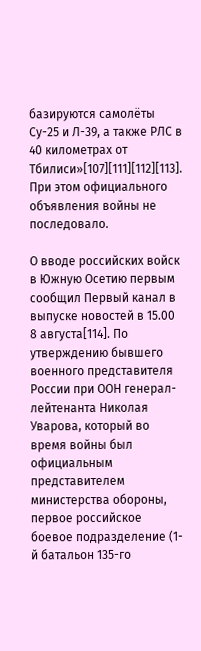базируются самолёты Су-25 и Л-39, а также РЛС в 40 километрах от Тбилиси»[107][111][112][113]. При этом официального объявления войны не последовало.

О вводе российских войск в Южную Осетию первым сообщил Первый канал в выпуске новостей в 15.00 8 августа[114]. По утверждению бывшего военного представителя России при ООН генерал-лейтенанта Николая Уварова, который во время войны был официальным представителем министерства обороны, первое российское боевое подразделение (1-й батальон 135-го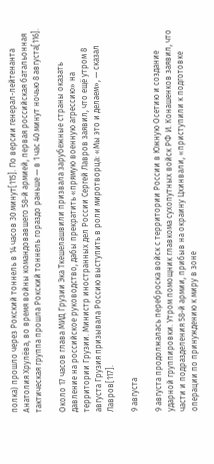полка) прошло через Рокский тоннель в 14 часов 30 минут[115]. По версии генерал-лейтенанта Анатолия Хрулёва, во время войны командовавшего 58-й армией, первая российская батальонная тактическая группа прошла Рокский тоннель гораздо раньше — в 1 час 40 минут ночью 8 августа[116].

Около 17 часов глава МИД Грузии Эка Ткешелашвили призвала зарубежные страны оказать давление на российское руководство, дабы прекратить «прямую военную агрессию» на территории Грузии. Министр иностранных дел России Сергей Лавров заявил, что ещё утром 8 августа Грузия призывала Россию выступить в роли миротворца: «Мы это и делаем», — сказал Лавров[117].

9 августа

9 августа продолжалась переброска войск с территории России в Южную Осетию и создание ударной группировки. Утром помощник главкома сухопутных войск РФ И. Конашенков заявил, что части и подразделения 58-й армии, прибыв на окраину Цхинвали, «приступили к подготовке операции по принуждению к миру в зоне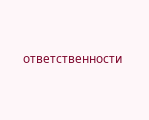ответственности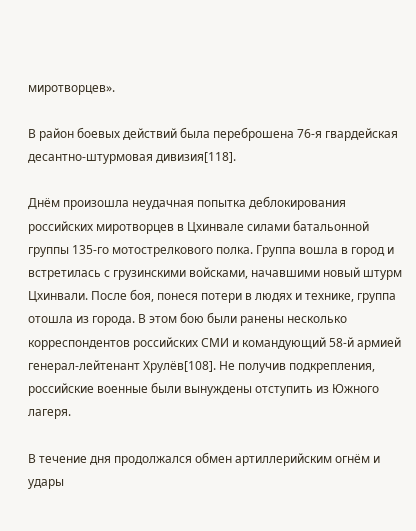миротворцев».

В район боевых действий была переброшена 76-я гвардейская десантно-штурмовая дивизия[118].

Днём произошла неудачная попытка деблокирования российских миротворцев в Цхинвале силами батальонной группы 135-го мотострелкового полка. Группа вошла в город и встретилась с грузинскими войсками, начавшими новый штурм Цхинвали. После боя, понеся потери в людях и технике, группа отошла из города. В этом бою были ранены несколько корреспондентов российских СМИ и командующий 58-й армией генерал-лейтенант Хрулёв[108]. Не получив подкрепления, российские военные были вынуждены отступить из Южного лагеря.

В течение дня продолжался обмен артиллерийским огнём и удары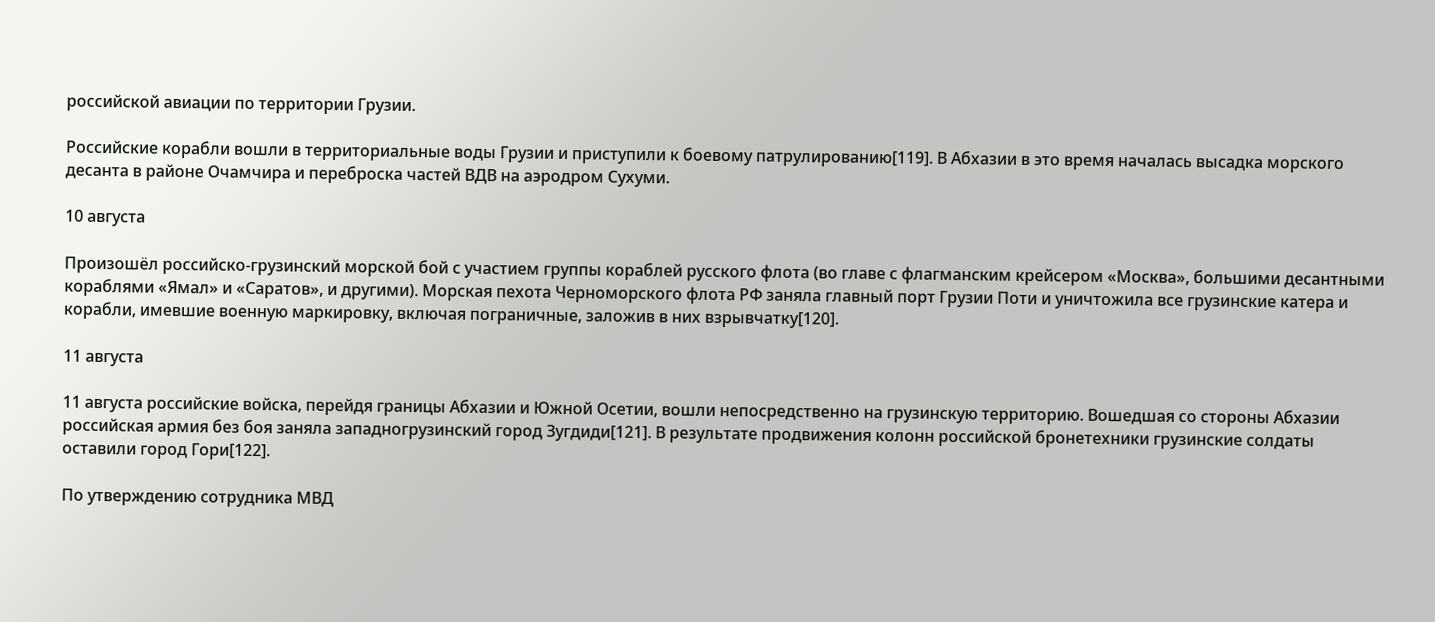российской авиации по территории Грузии.

Российские корабли вошли в территориальные воды Грузии и приступили к боевому патрулированию[119]. В Абхазии в это время началась высадка морского десанта в районе Очамчира и переброска частей ВДВ на аэродром Сухуми.

10 августа

Произошёл российско-грузинский морской бой с участием группы кораблей русского флота (во главе с флагманским крейсером «Москва», большими десантными кораблями «Ямал» и «Саратов», и другими). Морская пехота Черноморского флота РФ заняла главный порт Грузии Поти и уничтожила все грузинские катера и корабли, имевшие военную маркировку, включая пограничные, заложив в них взрывчатку[120].

11 августа

11 августа российские войска, перейдя границы Абхазии и Южной Осетии, вошли непосредственно на грузинскую территорию. Вошедшая со стороны Абхазии российская армия без боя заняла западногрузинский город Зугдиди[121]. В результате продвижения колонн российской бронетехники грузинские солдаты оставили город Гори[122].

По утверждению сотрудника МВД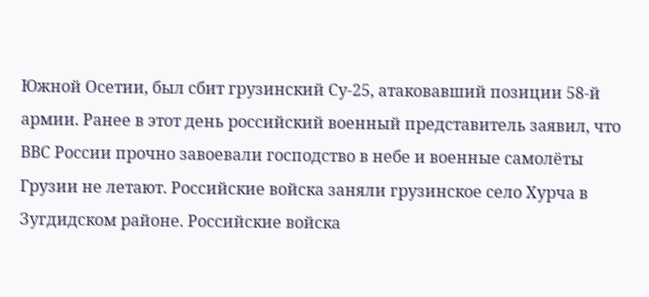Южной Осетии, был сбит грузинский Су-25, атаковавший позиции 58-й армии. Ранее в этот день российский военный представитель заявил, что ВВС России прочно завоевали господство в небе и военные самолёты Грузии не летают. Российские войска заняли грузинское село Хурча в Зугдидском районе. Российские войска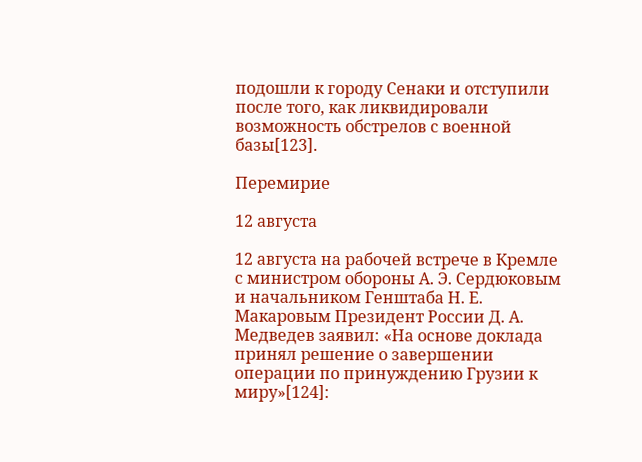подошли к городу Сенаки и отступили после того, как ликвидировали возможность обстрелов с военной базы[123].

Перемирие

12 августа

12 августа на рабочей встрече в Кремле с министром обороны А. Э. Сердюковым и начальником Генштаба Н. Е. Макаровым Президент России Д. А. Медведев заявил: «На основе доклада принял решение о завершении операции по принуждению Грузии к миру»[124]: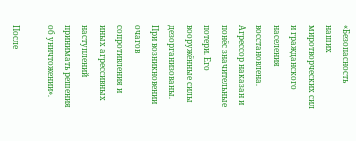«Безопасность наших миротворческих сил и гражданского населения восстановлена. Агрессор наказан и понёс значительные потери. Его вооружённые силы дезорганизованы. При возникновении очагов сопротивления и иных агрессивных наступлений принимать решения об уничтожении».

После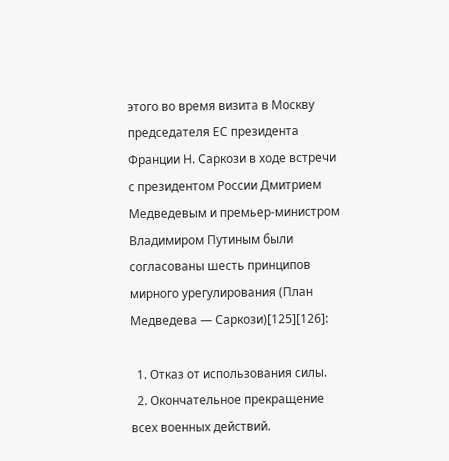этого во время визита в Москву председателя ЕС президента Франции Н. Саркози в ходе встречи с президентом России Дмитрием Медведевым и премьер-министром Владимиром Путиным были согласованы шесть принципов мирного урегулирования (План Медведева — Саркози)[125][126]:

  1. Отказ от использования силы.
  2. Окончательное прекращение всех военных действий.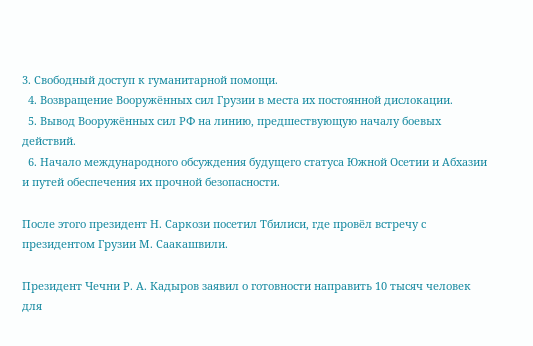3. Свободный доступ к гуманитарной помощи.
  4. Возвращение Вооружённых сил Грузии в места их постоянной дислокации.
  5. Вывод Вооружённых сил РФ на линию, предшествующую началу боевых действий.
  6. Начало международного обсуждения будущего статуса Южной Осетии и Абхазии и путей обеспечения их прочной безопасности.

После этого президент Н. Саркози посетил Тбилиси, где провёл встречу с президентом Грузии М. Саакашвили.

Президент Чечни Р. А. Кадыров заявил о готовности направить 10 тысяч человек для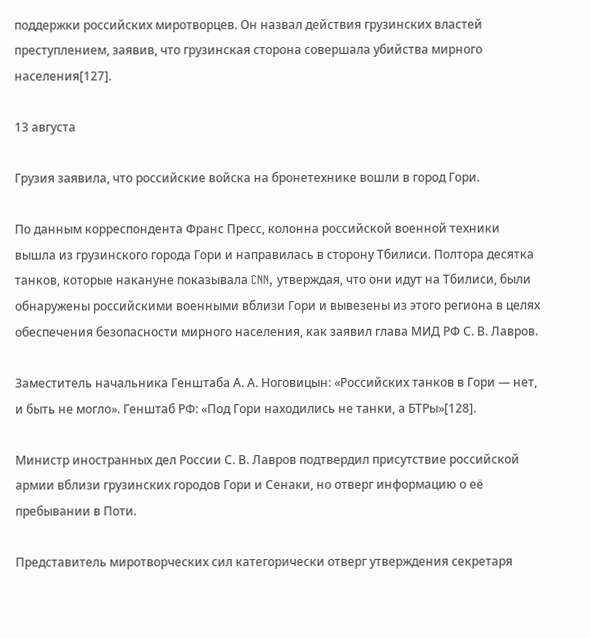поддержки российских миротворцев. Он назвал действия грузинских властей преступлением, заявив, что грузинская сторона совершала убийства мирного населения[127].

13 августа

Грузия заявила, что российские войска на бронетехнике вошли в город Гори.

По данным корреспондента Франс Пресс, колонна российской военной техники вышла из грузинского города Гори и направилась в сторону Тбилиси. Полтора десятка танков, которые накануне показывала CNN, утверждая, что они идут на Тбилиси, были обнаружены российскими военными вблизи Гори и вывезены из этого региона в целях обеспечения безопасности мирного населения, как заявил глава МИД РФ С. В. Лавров.

Заместитель начальника Генштаба А. А. Ноговицын: «Российских танков в Гори — нет, и быть не могло». Генштаб РФ: «Под Гори находились не танки, а БТРы»[128].

Министр иностранных дел России С. В. Лавров подтвердил присутствие российской армии вблизи грузинских городов Гори и Сенаки, но отверг информацию о её пребывании в Поти.

Представитель миротворческих сил категорически отверг утверждения секретаря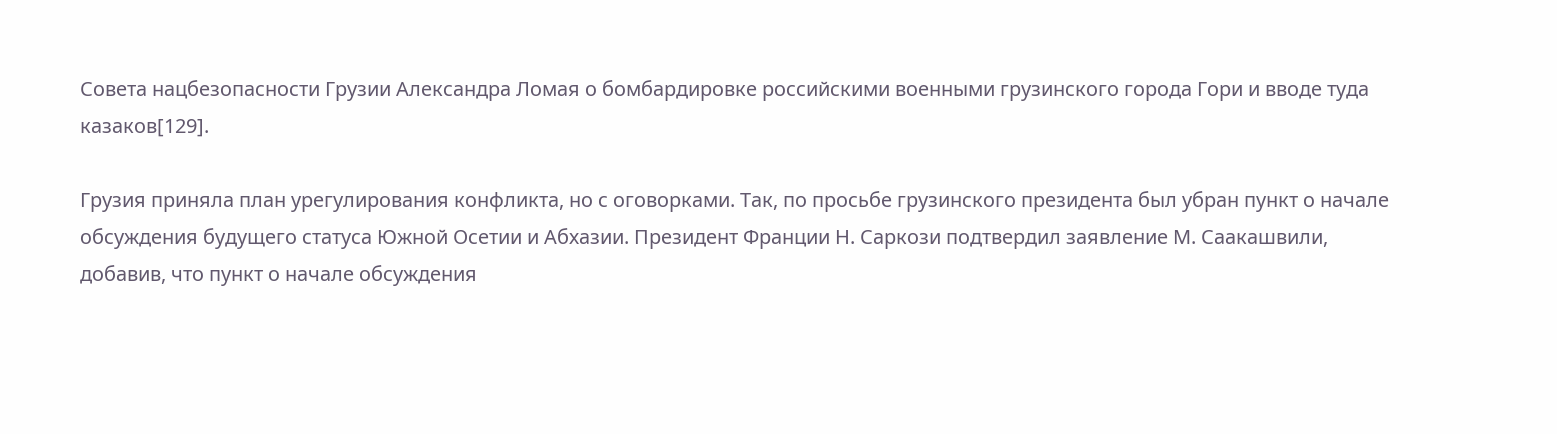Совета нацбезопасности Грузии Александра Ломая о бомбардировке российскими военными грузинского города Гори и вводе туда казаков[129].

Грузия приняла план урегулирования конфликта, но с оговорками. Так, по просьбе грузинского президента был убран пункт о начале обсуждения будущего статуса Южной Осетии и Абхазии. Президент Франции Н. Саркози подтвердил заявление М. Саакашвили, добавив, что пункт о начале обсуждения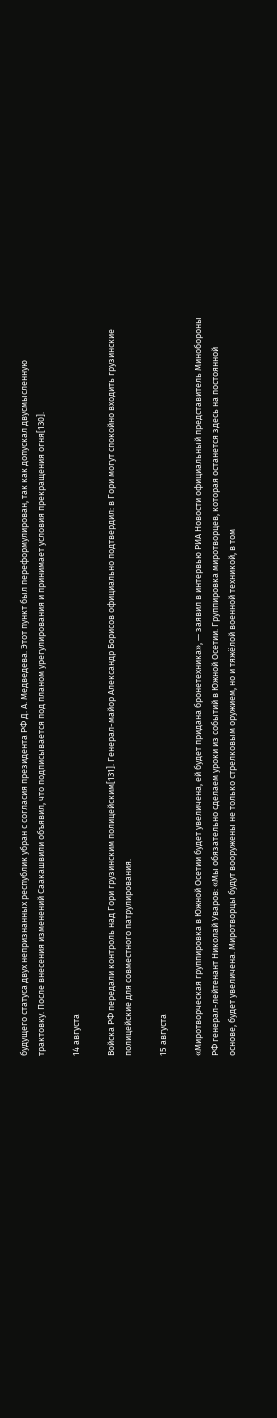будущего статуса двух непризнанных республик убран с согласия президента РФ Д. А. Медведева. Этот пункт был переформулирован, так как допускал двусмысленную трактовку. После внесения изменений Саакашвили объявил, что подписывается под планом урегулирования и принимает условия прекращения огня[130].

14 августа

Войска РФ передали контроль над Гори грузинским полицейским[131]. Генерал-майор Александр Борисов официально подтвердил: в Гори могут спокойно входить грузинские полицейские для совместного патрулирования.

15 августа

«Миротворческая группировка в Южной Осетии будет увеличена, ей будет придана бронетехника», — заявил в интервью РИА Новости официальный представитель Минобороны РФ генерал-лейтенант Николай Уваров: «Мы обязательно сделаем уроки из событий в Южной Осетии. Группировка миротворцев, которая останется здесь на постоянной основе, будет увеличена. Миротворцы будут вооружены не только стрелковым оружием, но и тяжёлой военной техникой, в том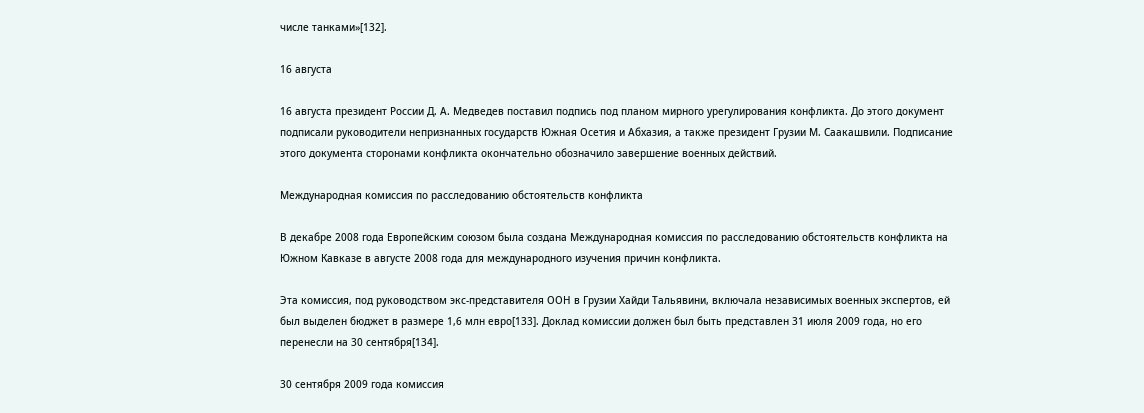числе танками»[132].

16 августа

16 августа президент России Д. А. Медведев поставил подпись под планом мирного урегулирования конфликта. До этого документ подписали руководители непризнанных государств Южная Осетия и Абхазия, а также президент Грузии М. Саакашвили. Подписание этого документа сторонами конфликта окончательно обозначило завершение военных действий.

Международная комиссия по расследованию обстоятельств конфликта

В декабре 2008 года Европейским союзом была создана Международная комиссия по расследованию обстоятельств конфликта на Южном Кавказе в августе 2008 года для международного изучения причин конфликта.

Эта комиссия, под руководством экс-представителя ООН в Грузии Хайди Тальявини, включала независимых военных экспертов, ей был выделен бюджет в размере 1,6 млн евро[133]. Доклад комиссии должен был быть представлен 31 июля 2009 года, но его перенесли на 30 сентября[134].

30 сентября 2009 года комиссия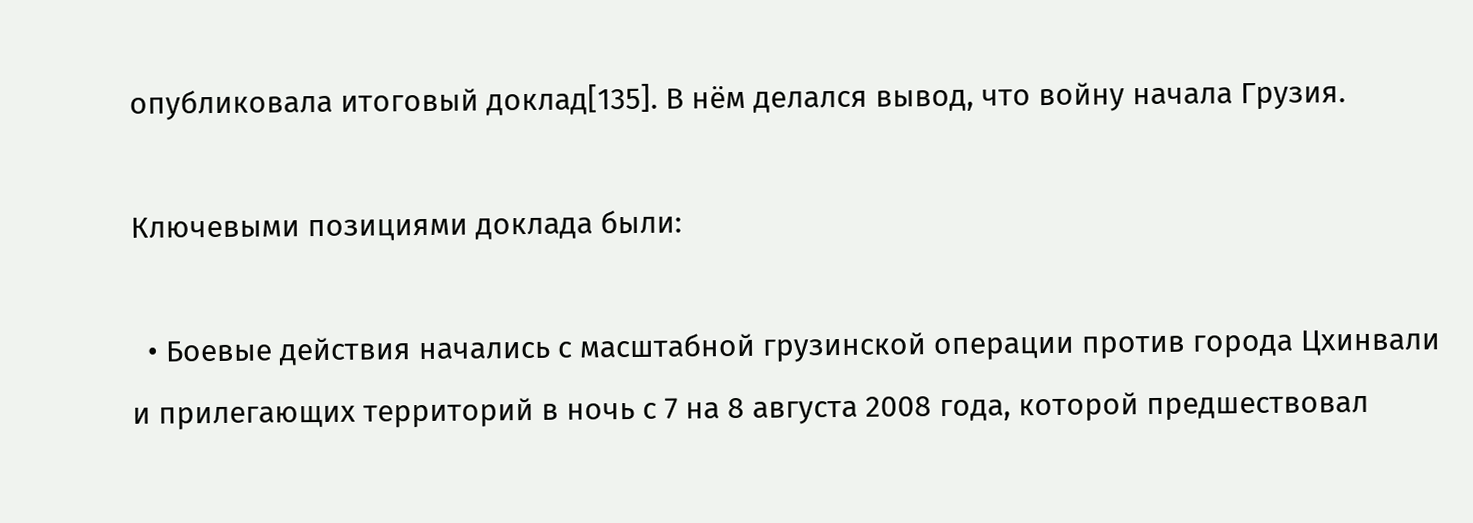опубликовала итоговый доклад[135]. В нём делался вывод, что войну начала Грузия.

Ключевыми позициями доклада были:

  • Боевые действия начались с масштабной грузинской операции против города Цхинвали и прилегающих территорий в ночь с 7 на 8 августа 2008 года, которой предшествовал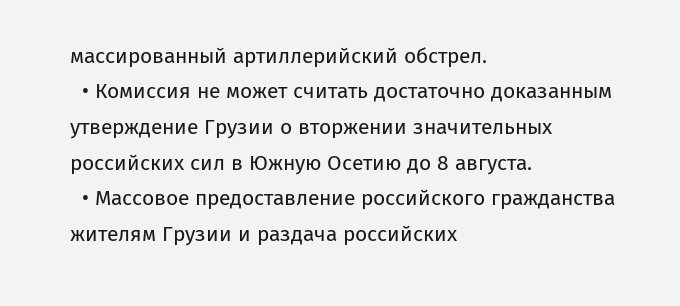массированный артиллерийский обстрел.
  • Комиссия не может считать достаточно доказанным утверждение Грузии о вторжении значительных российских сил в Южную Осетию до 8 августа.
  • Массовое предоставление российского гражданства жителям Грузии и раздача российских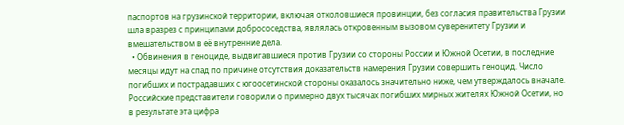паспортов на грузинской территории, включая отколовшиеся провинции, без согласия правительства Грузии шла вразрез с принципами добрососедства, являлась откровенным вызовом суверенитету Грузии и вмешательством в её внутренние дела.
  • Обвинения в геноциде, выдвигавшиеся против Грузии со стороны России и Южной Осетии, в последние месяцы идут на спад по причине отсутствия доказательств намерения Грузии совершить геноцид. Число погибших и пострадавших с югоосетинской стороны оказалось значительно ниже, чем утверждалось вначале. Российские представители говорили о примерно двух тысячах погибших мирных жителях Южной Осетии, но в результате эта цифра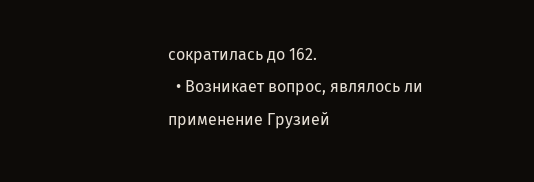сократилась до 162.
  • Возникает вопрос, являлось ли применение Грузией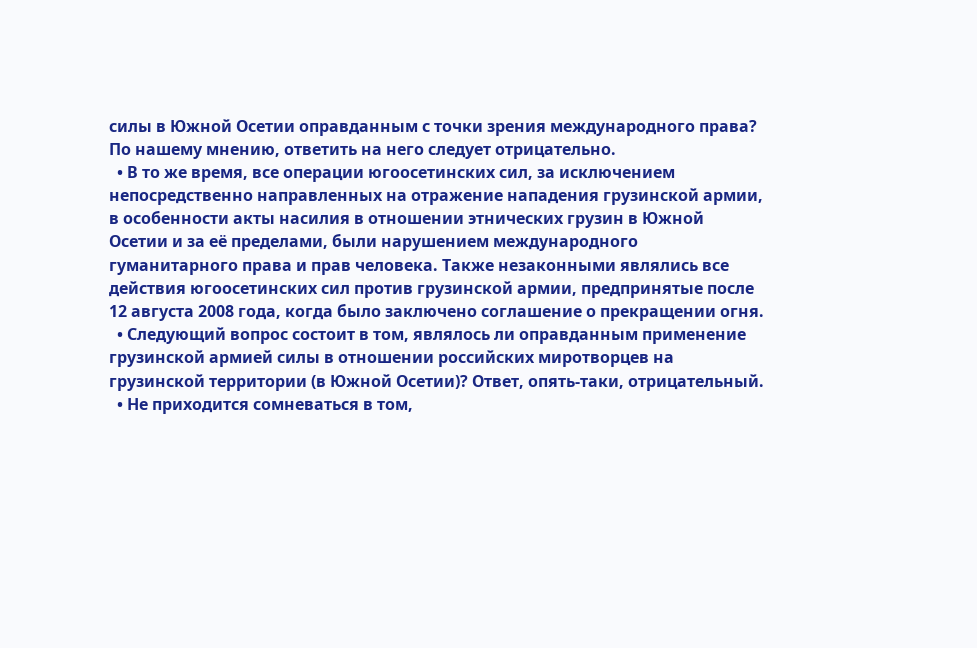силы в Южной Осетии оправданным с точки зрения международного права? По нашему мнению, ответить на него следует отрицательно.
  • В то же время, все операции югоосетинских сил, за исключением непосредственно направленных на отражение нападения грузинской армии, в особенности акты насилия в отношении этнических грузин в Южной Осетии и за её пределами, были нарушением международного гуманитарного права и прав человека. Также незаконными являлись все действия югоосетинских сил против грузинской армии, предпринятые после 12 августа 2008 года, когда было заключено соглашение о прекращении огня.
  • Следующий вопрос состоит в том, являлось ли оправданным применение грузинской армией силы в отношении российских миротворцев на грузинской территории (в Южной Осетии)? Ответ, опять-таки, отрицательный.
  • Не приходится сомневаться в том,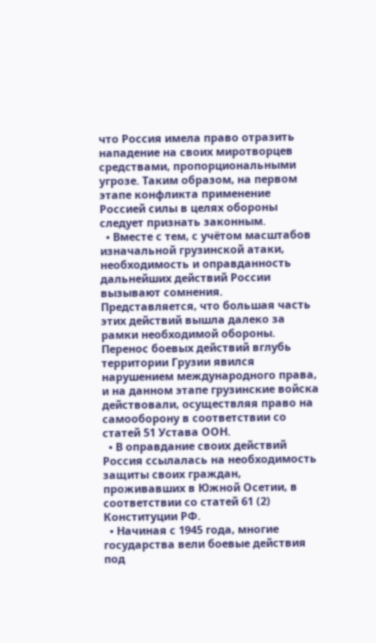что Россия имела право отразить нападение на своих миротворцев средствами, пропорциональными угрозе. Таким образом, на первом этапе конфликта применение Россией силы в целях обороны следует признать законным.
  • Вместе с тем, с учётом масштабов изначальной грузинской атаки, необходимость и оправданность дальнейших действий России вызывают сомнения. Представляется, что большая часть этих действий вышла далеко за рамки необходимой обороны. Перенос боевых действий вглубь территории Грузии явился нарушением международного права, и на данном этапе грузинские войска действовали, осуществляя право на самооборону в соответствии со статей 51 Устава ООН.
  • В оправдание своих действий Россия ссылалась на необходимость защиты своих граждан, проживавших в Южной Осетии, в соответствии со статей 61 (2) Конституции РФ.
  • Начиная с 1945 года, многие государства вели боевые действия под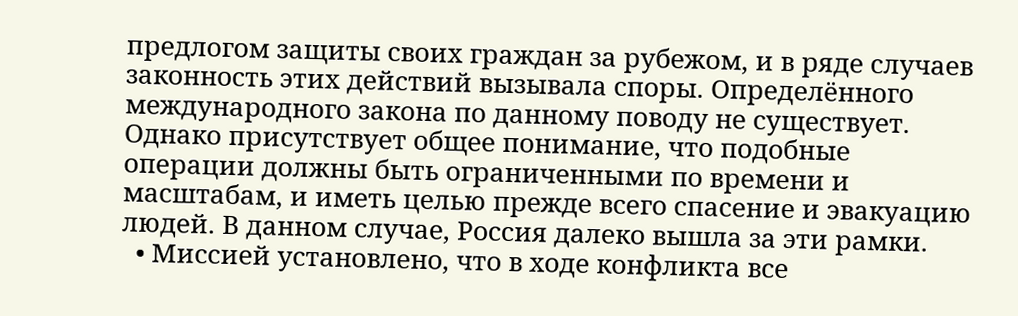предлогом защиты своих граждан за рубежом, и в ряде случаев законность этих действий вызывала споры. Определённого международного закона по данному поводу не существует. Однако присутствует общее понимание, что подобные операции должны быть ограниченными по времени и масштабам, и иметь целью прежде всего спасение и эвакуацию людей. В данном случае, Россия далеко вышла за эти рамки.
  • Миссией установлено, что в ходе конфликта все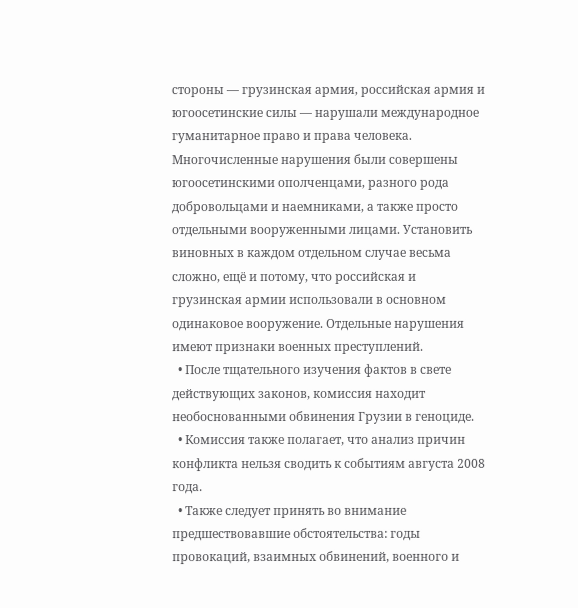стороны — грузинская армия, российская армия и югоосетинские силы — нарушали международное гуманитарное право и права человека. Многочисленные нарушения были совершены югоосетинскими ополченцами, разного рода добровольцами и наемниками, а также просто отдельными вооруженными лицами. Установить виновных в каждом отдельном случае весьма сложно, ещё и потому, что российская и грузинская армии использовали в основном одинаковое вооружение. Отдельные нарушения имеют признаки военных преступлений.
  • После тщательного изучения фактов в свете действующих законов, комиссия находит необоснованными обвинения Грузии в геноциде.
  • Комиссия также полагает, что анализ причин конфликта нельзя сводить к событиям августа 2008 года.
  • Также следует принять во внимание предшествовавшие обстоятельства: годы провокаций, взаимных обвинений, военного и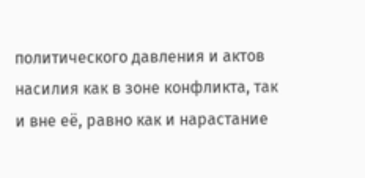политического давления и актов насилия как в зоне конфликта, так и вне её, равно как и нарастание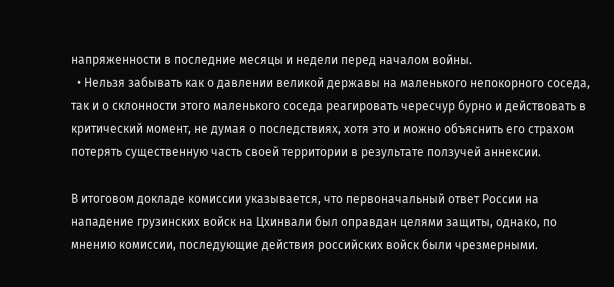напряженности в последние месяцы и недели перед началом войны.
  • Нельзя забывать как о давлении великой державы на маленького непокорного соседа, так и о склонности этого маленького соседа реагировать чересчур бурно и действовать в критический момент, не думая о последствиях, хотя это и можно объяснить его страхом потерять существенную часть своей территории в результате ползучей аннексии.

В итоговом докладе комиссии указывается, что первоначальный ответ России на нападение грузинских войск на Цхинвали был оправдан целями защиты, однако, по мнению комиссии, последующие действия российских войск были чрезмерными.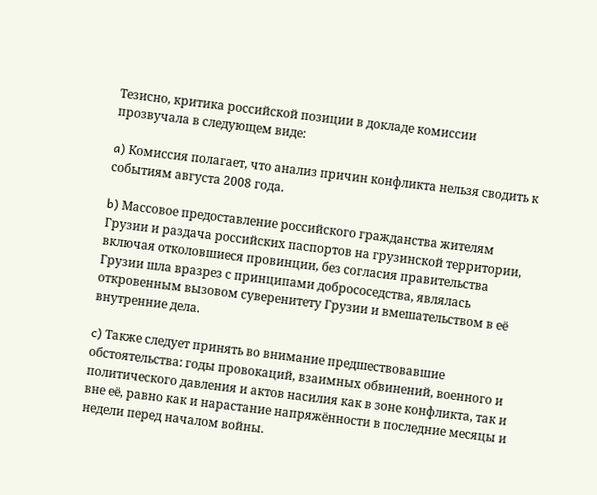Тезисно, критика российской позиции в докладе комиссии прозвучала в следующем виде:

a) Комиссия полагает, что анализ причин конфликта нельзя сводить к событиям августа 2008 года.

b) Массовое предоставление российского гражданства жителям Грузии и раздача российских паспортов на грузинской территории, включая отколовшиеся провинции, без согласия правительства Грузии шла вразрез с принципами добрососедства, являлась откровенным вызовом суверенитету Грузии и вмешательством в её внутренние дела.

c) Также следует принять во внимание предшествовавшие обстоятельства: годы провокаций, взаимных обвинений, военного и политического давления и актов насилия как в зоне конфликта, так и вне её, равно как и нарастание напряжённости в последние месяцы и недели перед началом войны.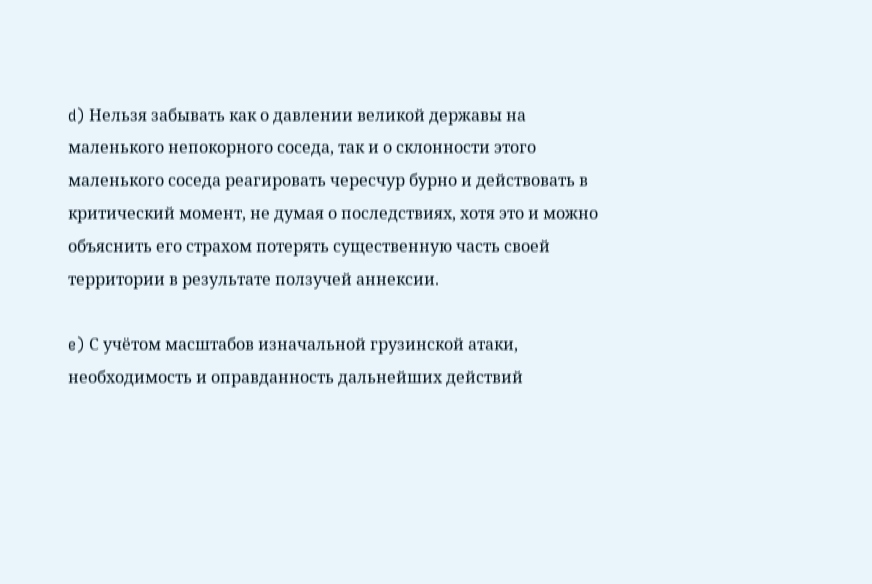d) Нельзя забывать как о давлении великой державы на маленького непокорного соседа, так и о склонности этого маленького соседа реагировать чересчур бурно и действовать в критический момент, не думая о последствиях, хотя это и можно объяснить его страхом потерять существенную часть своей территории в результате ползучей аннексии.

e) С учётом масштабов изначальной грузинской атаки, необходимость и оправданность дальнейших действий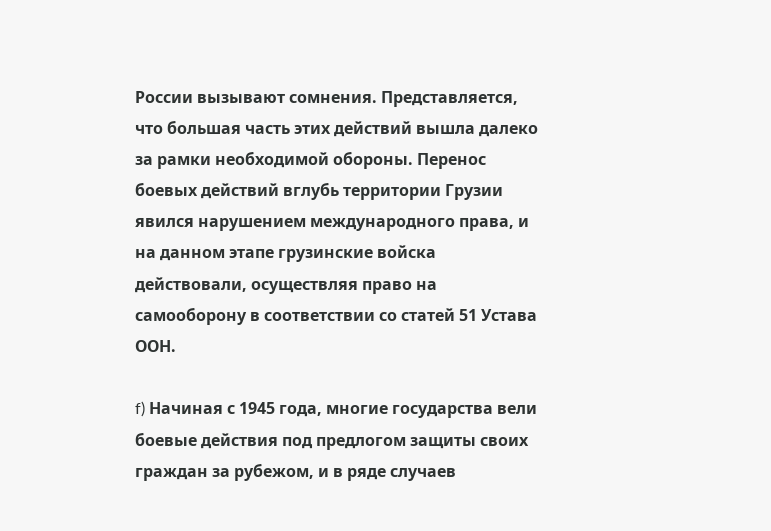России вызывают сомнения. Представляется, что большая часть этих действий вышла далеко за рамки необходимой обороны. Перенос боевых действий вглубь территории Грузии явился нарушением международного права, и на данном этапе грузинские войска действовали, осуществляя право на самооборону в соответствии со статей 51 Устава ООН.

f) Начиная с 1945 года, многие государства вели боевые действия под предлогом защиты своих граждан за рубежом, и в ряде случаев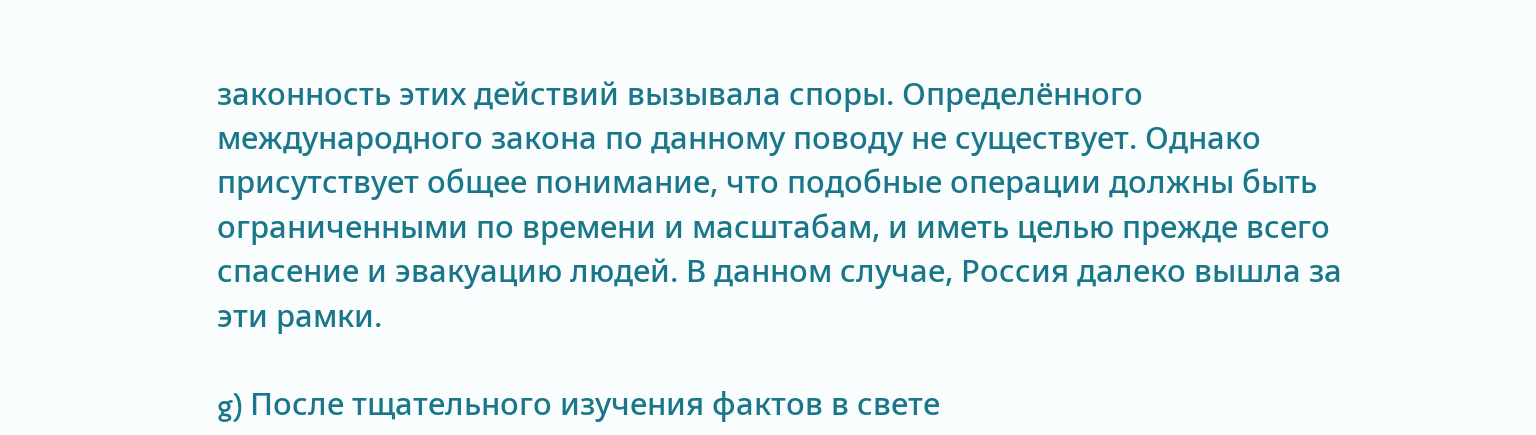законность этих действий вызывала споры. Определённого международного закона по данному поводу не существует. Однако присутствует общее понимание, что подобные операции должны быть ограниченными по времени и масштабам, и иметь целью прежде всего спасение и эвакуацию людей. В данном случае, Россия далеко вышла за эти рамки.

g) После тщательного изучения фактов в свете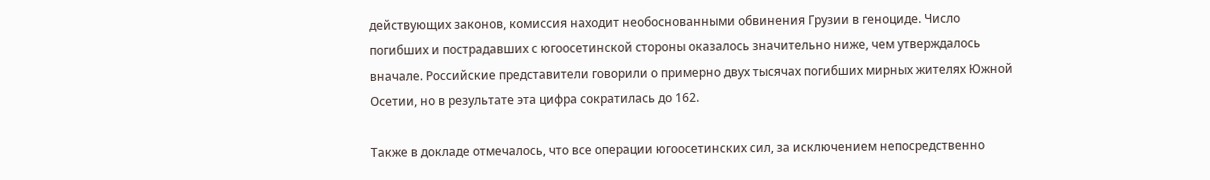действующих законов, комиссия находит необоснованными обвинения Грузии в геноциде. Число погибших и пострадавших с югоосетинской стороны оказалось значительно ниже, чем утверждалось вначале. Российские представители говорили о примерно двух тысячах погибших мирных жителях Южной Осетии, но в результате эта цифра сократилась до 162.

Также в докладе отмечалось, что все операции югоосетинских сил, за исключением непосредственно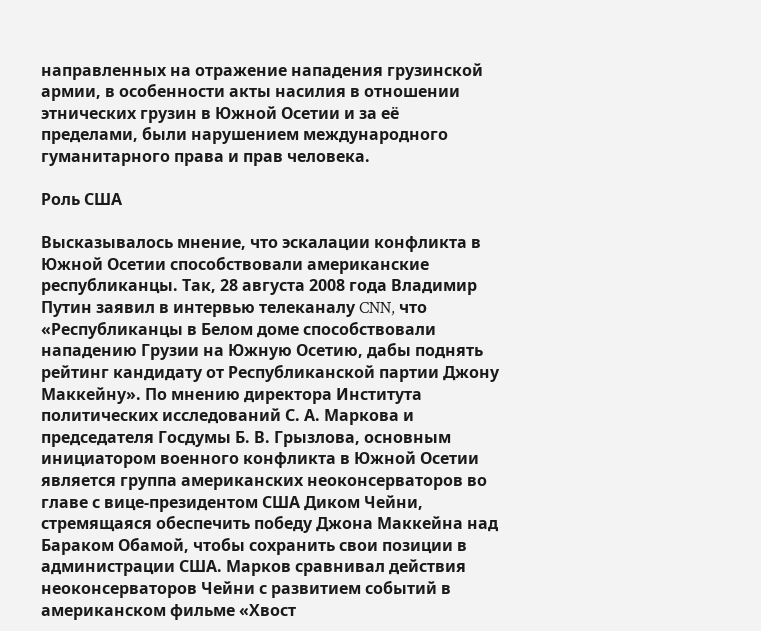направленных на отражение нападения грузинской армии, в особенности акты насилия в отношении этнических грузин в Южной Осетии и за её пределами, были нарушением международного гуманитарного права и прав человека.

Роль США

Высказывалось мнение, что эскалации конфликта в Южной Осетии способствовали американские республиканцы. Так, 28 августа 2008 года Владимир Путин заявил в интервью телеканалу CNN, что «Республиканцы в Белом доме способствовали нападению Грузии на Южную Осетию, дабы поднять рейтинг кандидату от Республиканской партии Джону Маккейну». По мнению директора Института политических исследований С. А. Маркова и председателя Госдумы Б. В. Грызлова, основным инициатором военного конфликта в Южной Осетии является группа американских неоконсерваторов во главе с вице-президентом США Диком Чейни, стремящаяся обеспечить победу Джона Маккейна над Бараком Обамой, чтобы сохранить свои позиции в администрации США. Марков сравнивал действия неоконсерваторов Чейни с развитием событий в американском фильме «Хвост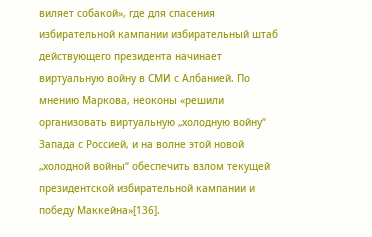виляет собакой», где для спасения избирательной кампании избирательный штаб действующего президента начинает виртуальную войну в СМИ с Албанией. По мнению Маркова, неоконы «решили организовать виртуальную „холодную войну“ Запада с Россией, и на волне этой новой „холодной войны“ обеспечить взлом текущей президентской избирательной кампании и победу Маккейна»[136].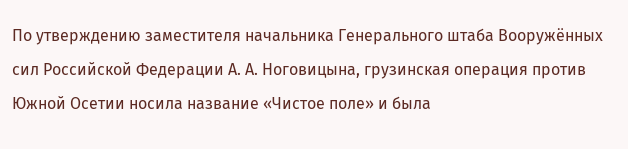По утверждению заместителя начальника Генерального штаба Вооружённых сил Российской Федерации А. А. Ноговицына, грузинская операция против Южной Осетии носила название «Чистое поле» и была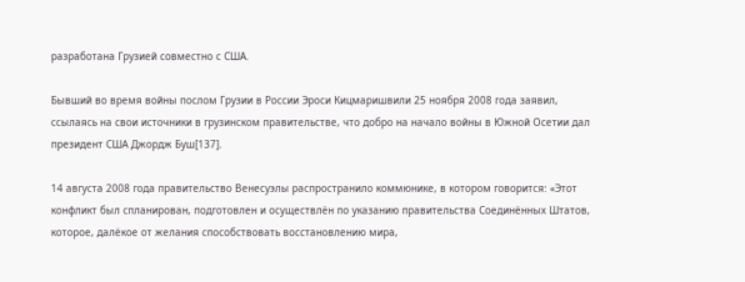разработана Грузией совместно с США.

Бывший во время войны послом Грузии в России Эроси Кицмаришвили 25 ноября 2008 года заявил, ссылаясь на свои источники в грузинском правительстве, что добро на начало войны в Южной Осетии дал президент США Джордж Буш[137].

14 августа 2008 года правительство Венесуэлы распространило коммюнике, в котором говорится: «Этот конфликт был спланирован, подготовлен и осуществлён по указанию правительства Соединённых Штатов, которое, далёкое от желания способствовать восстановлению мира,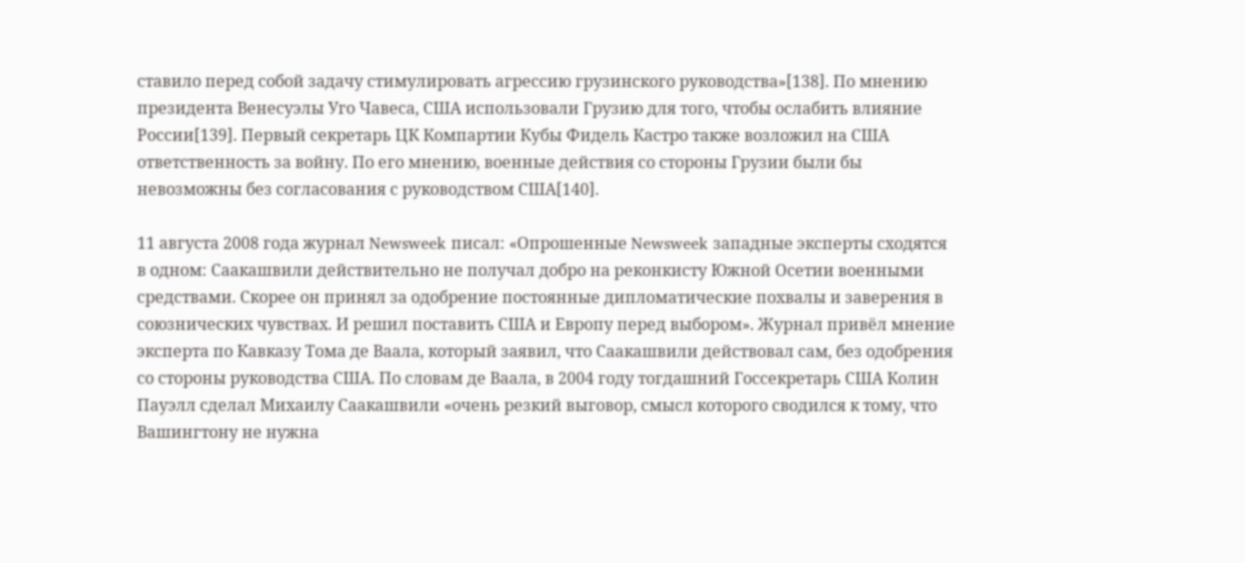ставило перед собой задачу стимулировать агрессию грузинского руководства»[138]. По мнению президента Венесуэлы Уго Чавеса, США использовали Грузию для того, чтобы ослабить влияние России[139]. Первый секретарь ЦК Компартии Кубы Фидель Кастро также возложил на США ответственность за войну. По его мнению, военные действия со стороны Грузии были бы невозможны без согласования с руководством США[140].

11 августа 2008 года журнал Newsweek писал: «Опрошенные Newsweek западные эксперты сходятся в одном: Саакашвили действительно не получал добро на реконкисту Южной Осетии военными средствами. Скорее он принял за одобрение постоянные дипломатические похвалы и заверения в союзнических чувствах. И решил поставить США и Европу перед выбором». Журнал привёл мнение эксперта по Кавказу Тома де Ваала, который заявил, что Саакашвили действовал сам, без одобрения со стороны руководства США. По словам де Ваала, в 2004 году тогдашний Госсекретарь США Колин Пауэлл сделал Михаилу Саакашвили «очень резкий выговор, смысл которого сводился к тому, что Вашингтону не нужна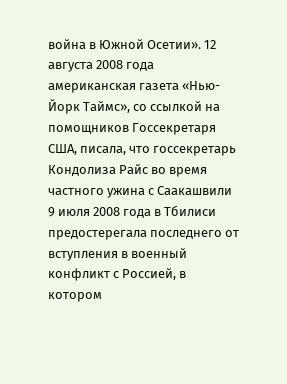война в Южной Осетии». 12 августа 2008 года американская газета «Нью-Йорк Таймс», со ссылкой на помощников Госсекретаря США, писала, что госсекретарь Кондолиза Райс во время частного ужина с Саакашвили 9 июля 2008 года в Тбилиси предостерегала последнего от вступления в военный конфликт с Россией, в котором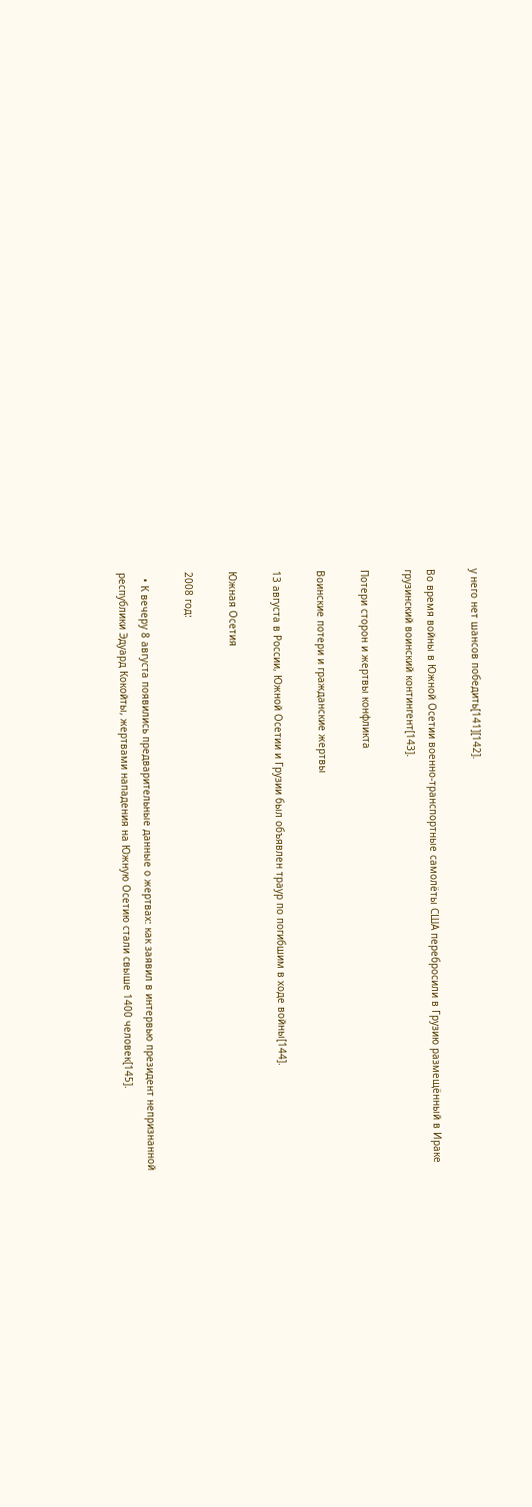у него нет шансов победить[141][142].

Во время войны в Южной Осетии военно-транспортные самолёты США перебросили в Грузию размещённый в Ираке грузинский воинский контингент[143].

Потери сторон и жертвы конфликта

Воинские потери и гражданские жертвы

13 августа в России, Южной Осетии и Грузии был объявлен траур по погибшим в ходе войны[144].

Южная Осетия

2008 год:

  • К вечеру 8 августа появились предварительные данные о жертвах: как заявил в интервью президент непризнанной республики Эдуард Кокойты, жертвами нападения на Южную Осетию стали свыше 1400 человек[145].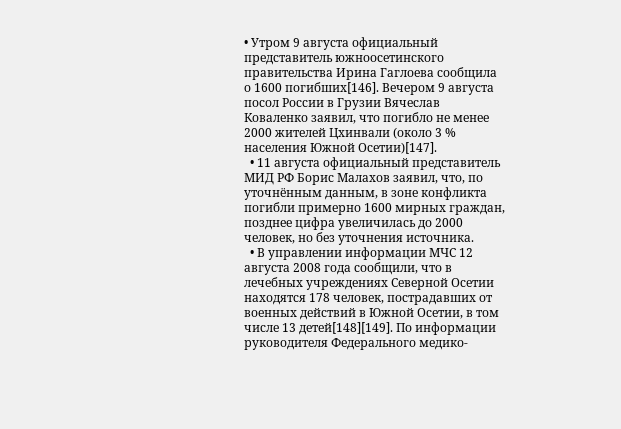• Утром 9 августа официальный представитель южноосетинского правительства Ирина Гаглоева сообщила о 1600 погибших[146]. Вечером 9 августа посол России в Грузии Вячеслав Коваленко заявил, что погибло не менее 2000 жителей Цхинвали (около 3 % населения Южной Осетии)[147].
  • 11 августа официальный представитель МИД РФ Борис Малахов заявил, что, по уточнённым данным, в зоне конфликта погибли примерно 1600 мирных граждан, позднее цифра увеличилась до 2000 человек, но без уточнения источника.
  • В управлении информации МЧС 12 августа 2008 года сообщили, что в лечебных учреждениях Северной Осетии находятся 178 человек, пострадавших от военных действий в Южной Осетии, в том числе 13 детей[148][149]. По информации руководителя Федерального медико-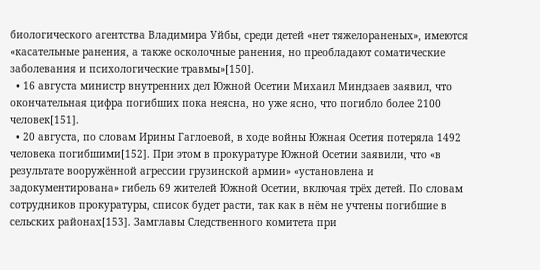биологического агентства Владимира Уйбы, среди детей «нет тяжелораненых», имеются «касательные ранения, а также осколочные ранения, но преобладают соматические заболевания и психологические травмы»[150].
  • 16 августа министр внутренних дел Южной Осетии Михаил Миндзаев заявил, что окончательная цифра погибших пока неясна, но уже ясно, что погибло более 2100 человек[151].
  • 20 августа, по словам Ирины Гаглоевой, в ходе войны Южная Осетия потеряла 1492 человека погибшими[152]. При этом в прокуратуре Южной Осетии заявили, что «в результате вооружённой агрессии грузинской армии» «установлена и задокументирована» гибель 69 жителей Южной Осетии, включая трёх детей. По словам сотрудников прокуратуры, список будет расти, так как в нём не учтены погибшие в сельских районах[153]. Замглавы Следственного комитета при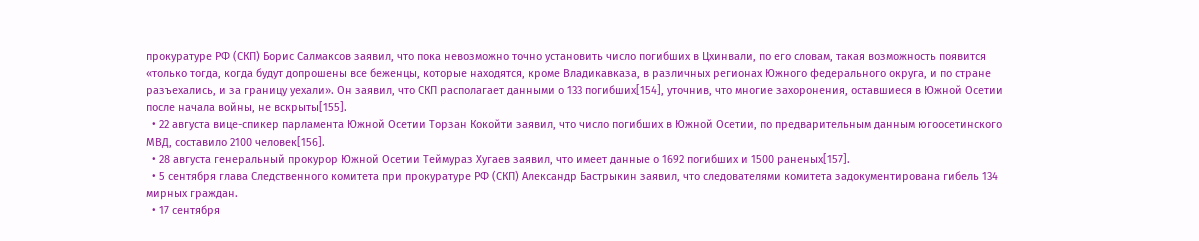прокуратуре РФ (СКП) Борис Салмаксов заявил, что пока невозможно точно установить число погибших в Цхинвали, по его словам, такая возможность появится «только тогда, когда будут допрошены все беженцы, которые находятся, кроме Владикавказа, в различных регионах Южного федерального округа, и по стране разъехались, и за границу уехали». Он заявил, что СКП располагает данными о 133 погибших[154], уточнив, что многие захоронения, оставшиеся в Южной Осетии после начала войны, не вскрыты[155].
  • 22 августа вице-спикер парламента Южной Осетии Торзан Кокойти заявил, что число погибших в Южной Осетии, по предварительным данным югоосетинского МВД, составило 2100 человек[156].
  • 28 августа генеральный прокурор Южной Осетии Теймураз Хугаев заявил, что имеет данные о 1692 погибших и 1500 раненых[157].
  • 5 сентября глава Следственного комитета при прокуратуре РФ (СКП) Александр Бастрыкин заявил, что следователями комитета задокументирована гибель 134 мирных граждан.
  • 17 сентября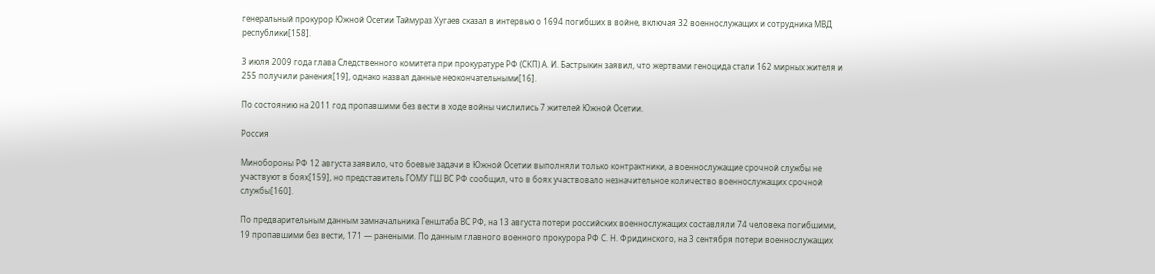генеральный прокурор Южной Осетии Таймураз Хугаев сказал в интервью о 1694 погибших в войне, включая 32 военнослужащих и сотрудника МВД республики[158].

3 июля 2009 года глава Следственного комитета при прокуратуре РФ (СКП) А. И. Бастрыкин заявил, что жертвами геноцида стали 162 мирных жителя и 255 получили ранения[19], однако назвал данные неокончательными[16].

По состоянию на 2011 год пропавшими без вести в ходе войны числились 7 жителей Южной Осетии.

Россия

Минобороны РФ 12 августа заявило, что боевые задачи в Южной Осетии выполняли только контрактники, а военнослужащие срочной службы не участвуют в боях[159], но представитель ГОМУ ГШ ВС РФ сообщил, что в боях участвовало незначительное количество военнослужащих срочной службы[160].

По предварительным данным замначальника Генштаба ВС РФ, на 13 августа потери российских военнослужащих составляли 74 человека погибшими, 19 пропавшими без вести, 171 — ранеными. По данным главного военного прокурора РФ С. Н. Фридинского, на 3 сентября потери военнослужащих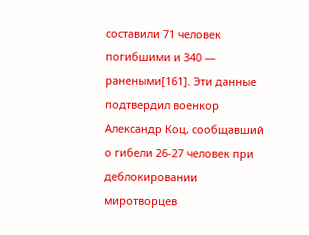составили 71 человек погибшими и 340 — ранеными[161]. Эти данные подтвердил военкор Александр Коц, сообщавший о гибели 26-27 человек при деблокировании миротворцев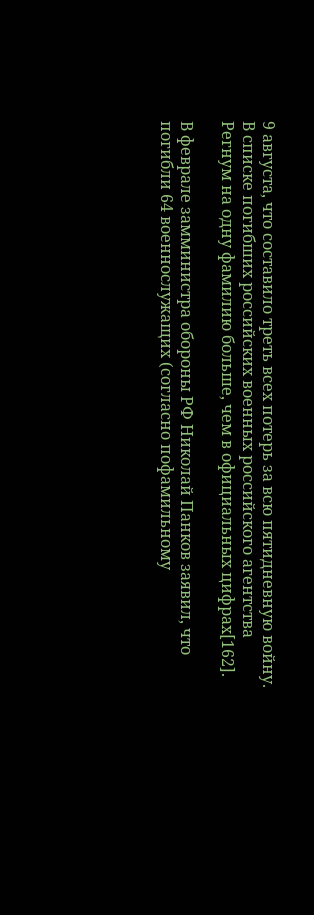9 августа, что составило треть всех потерь за всю пятидневную войну. В списке погибших российских военных российского агентства Регнум на одну фамилию больше, чем в официальных цифрах[162].

В феврале замминистра обороны РФ Николай Панков заявил, что погибли 64 военнослужащих (согласно пофамильному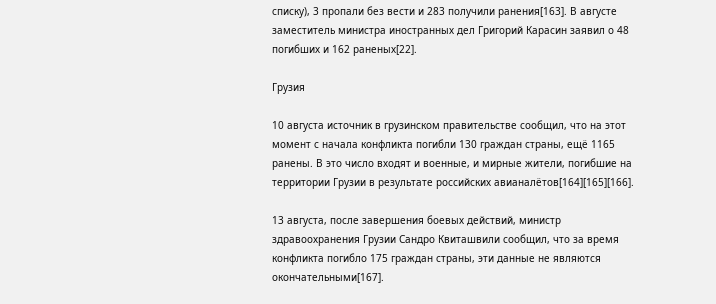списку), 3 пропали без вести и 283 получили ранения[163]. В августе заместитель министра иностранных дел Григорий Карасин заявил о 48 погибших и 162 раненых[22].

Грузия

10 августа источник в грузинском правительстве сообщил, что на этот момент с начала конфликта погибли 130 граждан страны, ещё 1165 ранены. В это число входят и военные, и мирные жители, погибшие на территории Грузии в результате российских авианалётов[164][165][166].

13 августа, после завершения боевых действий, министр здравоохранения Грузии Сандро Квиташвили сообщил, что за время конфликта погибло 175 граждан страны, эти данные не являются окончательными[167].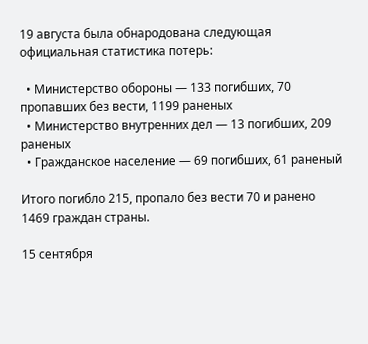19 августа была обнародована следующая официальная статистика потерь:

  • Министерство обороны — 133 погибших, 70 пропавших без вести, 1199 раненых
  • Министерство внутренних дел — 13 погибших, 209 раненых
  • Гражданское население — 69 погибших, 61 раненый

Итого погибло 215, пропало без вести 70 и ранено 1469 граждан страны.

15 сентября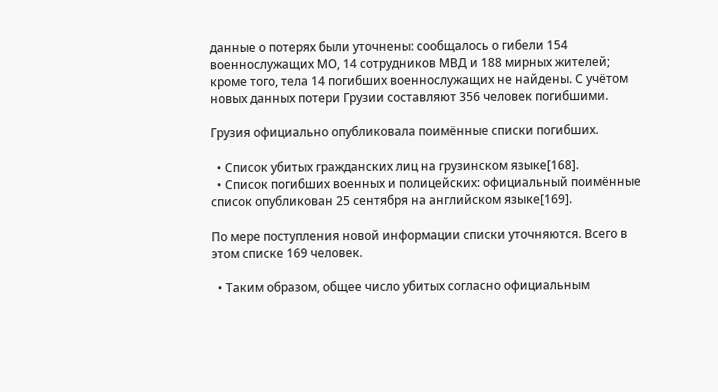данные о потерях были уточнены: сообщалось о гибели 154 военнослужащих МО, 14 сотрудников МВД и 188 мирных жителей; кроме того, тела 14 погибших военнослужащих не найдены. С учётом новых данных потери Грузии составляют 356 человек погибшими.

Грузия официально опубликовала поимённые списки погибших.

  • Список убитых гражданских лиц на грузинском языке[168].
  • Список погибших военных и полицейских: официальный поимённые список опубликован 25 сентября на английском языке[169].

По мере поступления новой информации списки уточняются. Всего в этом списке 169 человек.

  • Таким образом, общее число убитых согласно официальным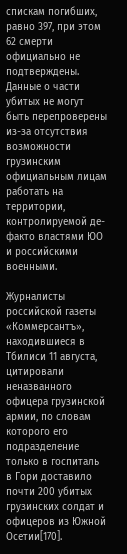спискам погибших, равно 397, при этом 62 смерти официально не подтверждены. Данные о части убитых не могут быть перепроверены из-за отсутствия возможности грузинским официальным лицам работать на территории, контролируемой де-факто властями ЮО и российскими военными.

Журналисты российской газеты «Коммерсантъ», находившиеся в Тбилиси 11 августа, цитировали неназванного офицера грузинской армии, по словам которого его подразделение только в госпиталь в Гори доставило почти 200 убитых грузинских солдат и офицеров из Южной Осетии[170].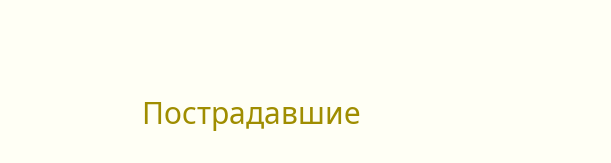Пострадавшие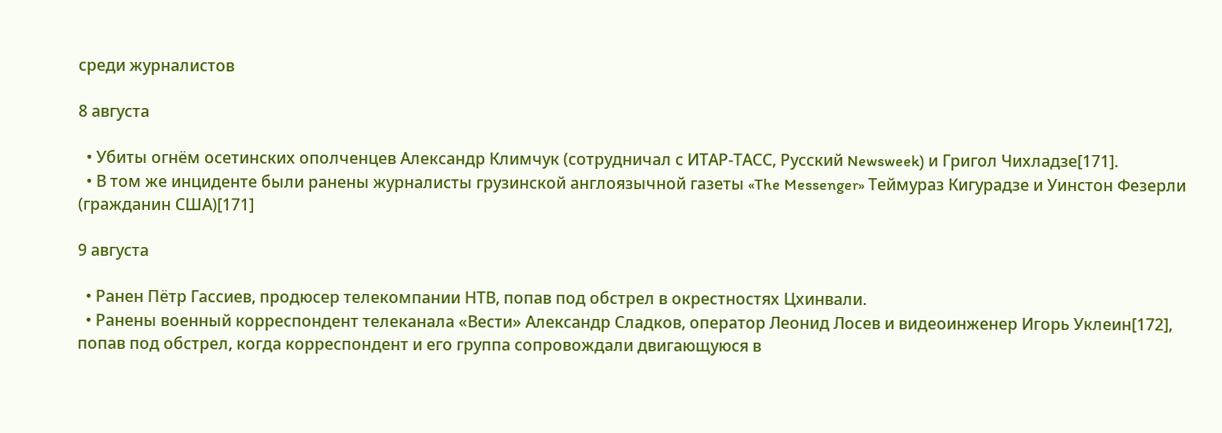среди журналистов

8 августа

  • Убиты огнём осетинских ополченцев Александр Климчук (сотрудничал с ИТАР-ТАСС, Русский Newsweek) и Григол Чихладзе[171].
  • В том же инциденте были ранены журналисты грузинской англоязычной газеты «The Messenger» Теймураз Кигурадзе и Уинстон Фезерли (гражданин США)[171]

9 августа

  • Ранен Пётр Гассиев, продюсер телекомпании НТВ, попав под обстрел в окрестностях Цхинвали.
  • Ранены военный корреспондент телеканала «Вести» Александр Сладков, оператор Леонид Лосев и видеоинженер Игорь Уклеин[172], попав под обстрел, когда корреспондент и его группа сопровождали двигающуюся в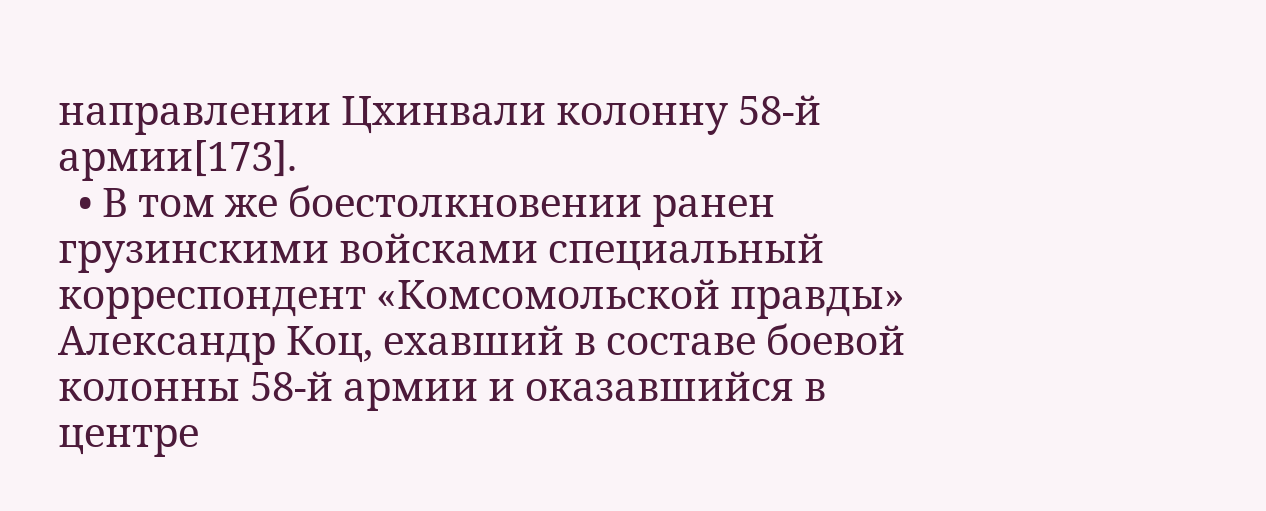направлении Цхинвали колонну 58-й армии[173].
  • В том же боестолкновении ранен грузинскими войсками специальный корреспондент «Комсомольской правды» Александр Коц, ехавший в составе боевой колонны 58-й армии и оказавшийся в центре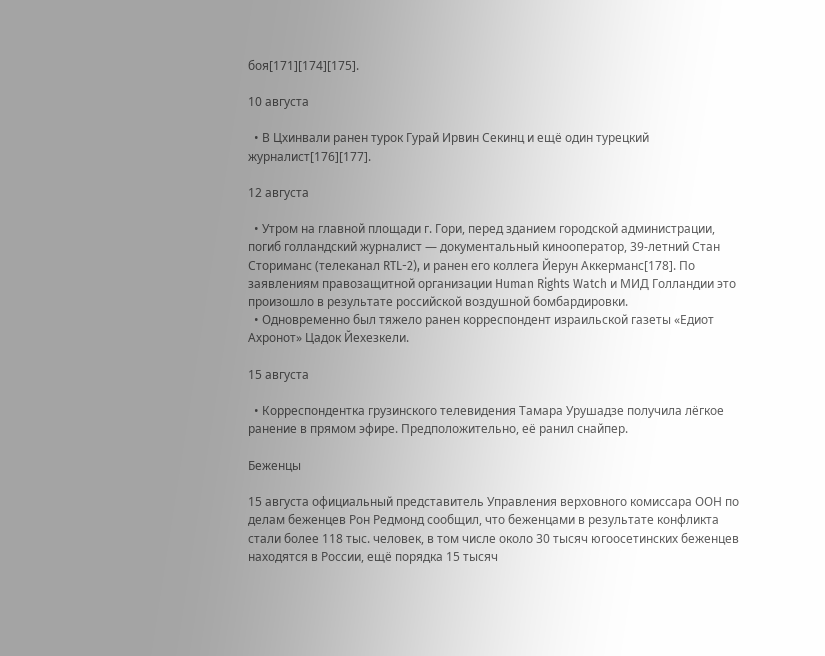боя[171][174][175].

10 августа

  • В Цхинвали ранен турок Гурай Ирвин Секинц и ещё один турецкий журналист[176][177].

12 августа

  • Утром на главной площади г. Гори, перед зданием городской администрации, погиб голландский журналист — документальный кинооператор, 39-летний Стан Сториманс (телеканал RTL-2), и ранен его коллега Йерун Аккерманс[178]. По заявлениям правозащитной организации Human Rights Watch и МИД Голландии это произошло в результате российской воздушной бомбардировки.
  • Одновременно был тяжело ранен корреспондент израильской газеты «Едиот Ахронот» Цадок Йехезкели.

15 августа

  • Корреспондентка грузинского телевидения Тамара Урушадзе получила лёгкое ранение в прямом эфире. Предположительно, её ранил снайпер.

Беженцы

15 августа официальный представитель Управления верховного комиссара ООН по делам беженцев Рон Редмонд сообщил, что беженцами в результате конфликта стали более 118 тыс. человек, в том числе около 30 тысяч югоосетинских беженцев находятся в России, ещё порядка 15 тысяч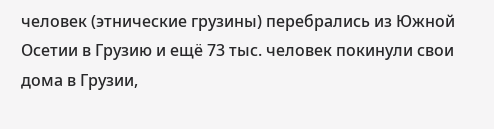человек (этнические грузины) перебрались из Южной Осетии в Грузию и ещё 73 тыс. человек покинули свои дома в Грузии,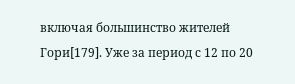включая большинство жителей Гори[179]. Уже за период с 12 по 20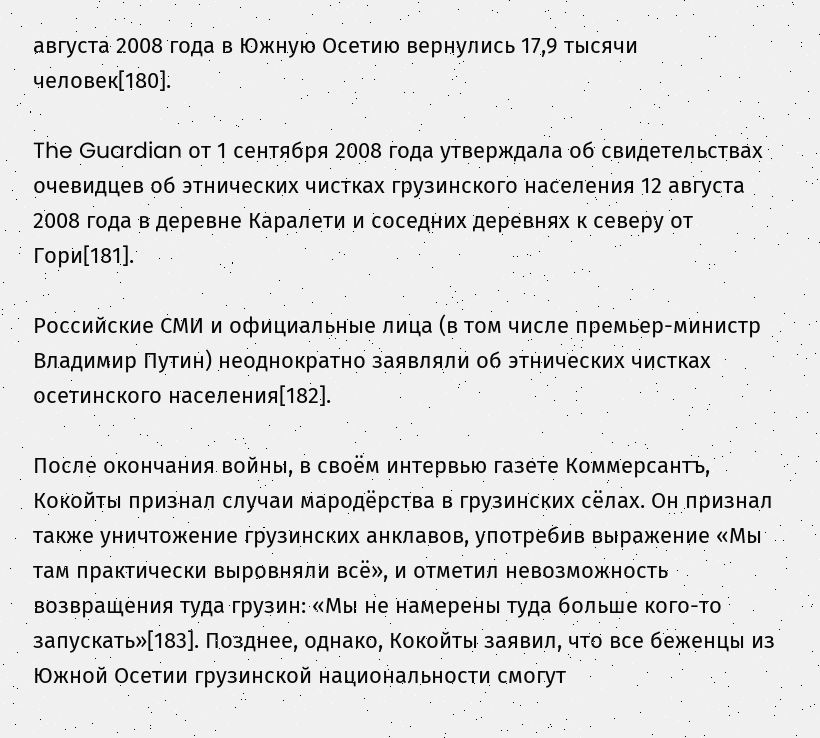августа 2008 года в Южную Осетию вернулись 17,9 тысячи человек[180].

The Guardian от 1 сентября 2008 года утверждала об свидетельствах очевидцев об этнических чистках грузинского населения 12 августа 2008 года в деревне Каралети и соседних деревнях к северу от Гори[181].

Российские СМИ и официальные лица (в том числе премьер-министр Владимир Путин) неоднократно заявляли об этнических чистках осетинского населения[182].

После окончания войны, в своём интервью газете Коммерсантъ, Кокойты признал случаи мародёрства в грузинских сёлах. Он признал также уничтожение грузинских анклавов, употребив выражение «Мы там практически выровняли всё», и отметил невозможность возвращения туда грузин: «Мы не намерены туда больше кого-то запускать»[183]. Позднее, однако, Кокойты заявил, что все беженцы из Южной Осетии грузинской национальности смогут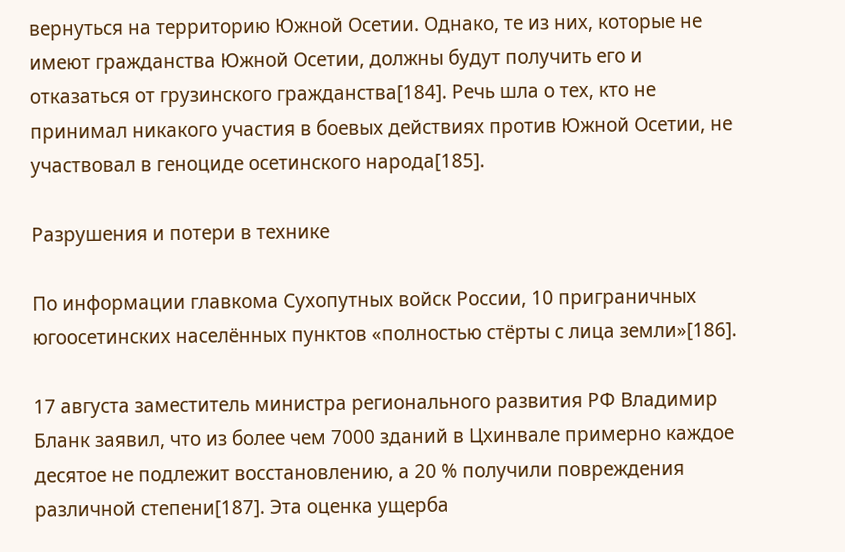вернуться на территорию Южной Осетии. Однако, те из них, которые не имеют гражданства Южной Осетии, должны будут получить его и отказаться от грузинского гражданства[184]. Речь шла о тех, кто не принимал никакого участия в боевых действиях против Южной Осетии, не участвовал в геноциде осетинского народа[185].

Разрушения и потери в технике

По информации главкома Сухопутных войск России, 10 приграничных югоосетинских населённых пунктов «полностью стёрты с лица земли»[186].

17 августа заместитель министра регионального развития РФ Владимир Бланк заявил, что из более чем 7000 зданий в Цхинвале примерно каждое десятое не подлежит восстановлению, а 20 % получили повреждения различной степени[187]. Эта оценка ущерба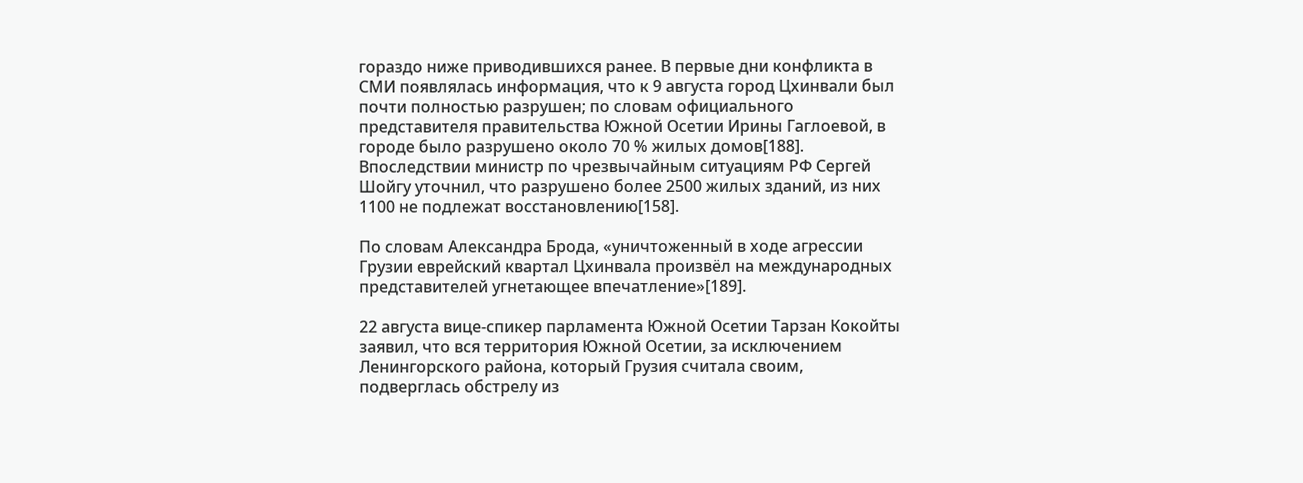гораздо ниже приводившихся ранее. В первые дни конфликта в СМИ появлялась информация, что к 9 августа город Цхинвали был почти полностью разрушен; по словам официального представителя правительства Южной Осетии Ирины Гаглоевой, в городе было разрушено около 70 % жилых домов[188]. Впоследствии министр по чрезвычайным ситуациям РФ Сергей Шойгу уточнил, что разрушено более 2500 жилых зданий, из них 1100 не подлежат восстановлению[158].

По словам Александра Брода, «уничтоженный в ходе агрессии Грузии еврейский квартал Цхинвала произвёл на международных представителей угнетающее впечатление»[189].

22 августа вице-спикер парламента Южной Осетии Тарзан Кокойты заявил, что вся территория Южной Осетии, за исключением Ленингорского района, который Грузия считала своим, подверглась обстрелу из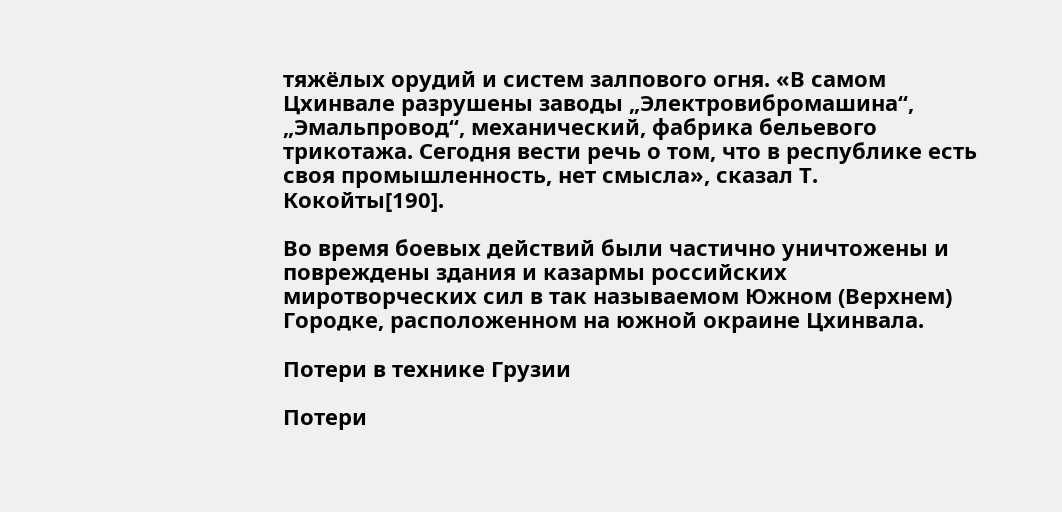тяжёлых орудий и систем залпового огня. «В самом Цхинвале разрушены заводы „Электровибромашина“, „Эмальпровод“, механический, фабрика бельевого трикотажа. Сегодня вести речь о том, что в республике есть своя промышленность, нет смысла», сказал Т. Кокойты[190].

Во время боевых действий были частично уничтожены и повреждены здания и казармы российских миротворческих сил в так называемом Южном (Верхнем) Городке, расположенном на южной окраине Цхинвала.

Потери в технике Грузии

Потери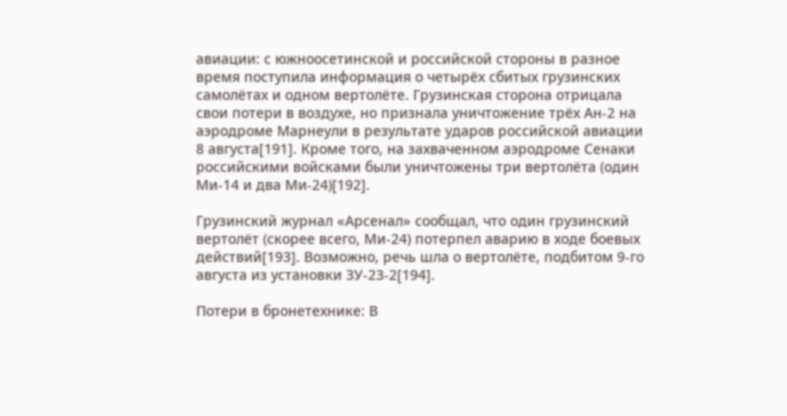авиации: с южноосетинской и российской стороны в разное время поступила информация о четырёх сбитых грузинских самолётах и одном вертолёте. Грузинская сторона отрицала свои потери в воздухе, но признала уничтожение трёх Ан-2 на аэродроме Марнеули в результате ударов российской авиации 8 августа[191]. Кроме того, на захваченном аэродроме Сенаки российскими войсками были уничтожены три вертолёта (один Ми-14 и два Ми-24)[192].

Грузинский журнал «Арсенал» сообщал, что один грузинский вертолёт (скорее всего, Ми-24) потерпел аварию в ходе боевых действий[193]. Возможно, речь шла о вертолёте, подбитом 9-го августа из установки ЗУ-23-2[194].

Потери в бронетехнике: В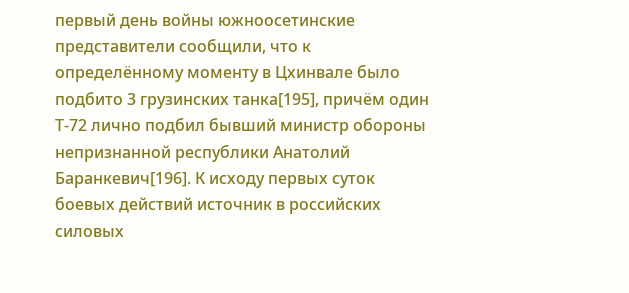первый день войны южноосетинские представители сообщили, что к определённому моменту в Цхинвале было подбито 3 грузинских танка[195], причём один Т-72 лично подбил бывший министр обороны непризнанной республики Анатолий Баранкевич[196]. К исходу первых суток боевых действий источник в российских силовых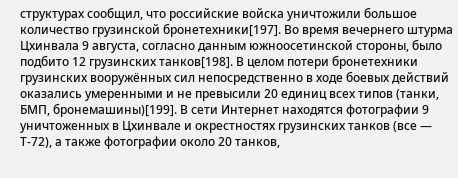структурах сообщил, что российские войска уничтожили большое количество грузинской бронетехники[197]. Во время вечернего штурма Цхинвала 9 августа, согласно данным южноосетинской стороны, было подбито 12 грузинских танков[198]. В целом потери бронетехники грузинских вооружённых сил непосредственно в ходе боевых действий оказались умеренными и не превысили 20 единиц всех типов (танки, БМП, бронемашины)[199]. В сети Интернет находятся фотографии 9 уничтоженных в Цхинвале и окрестностях грузинских танков (все — Т-72), а также фотографии около 20 танков,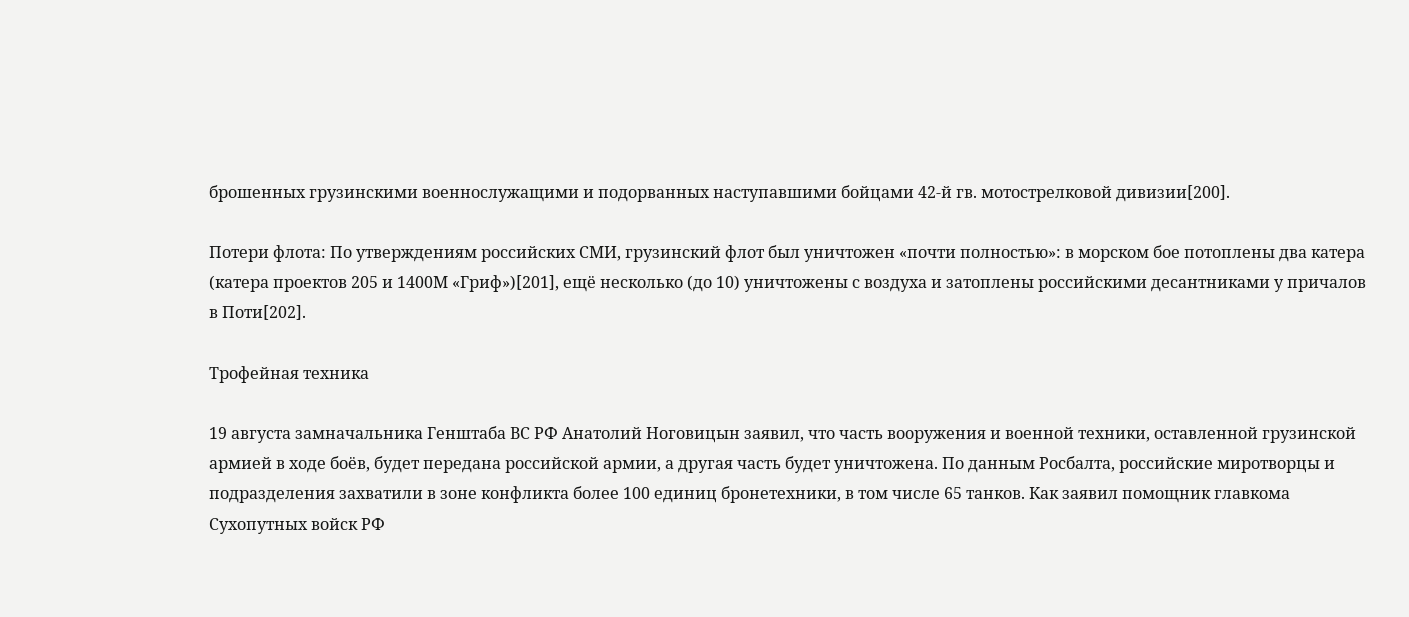брошенных грузинскими военнослужащими и подорванных наступавшими бойцами 42-й гв. мотострелковой дивизии[200].

Потери флота: По утверждениям российских СМИ, грузинский флот был уничтожен «почти полностью»: в морском бое потоплены два катера (катера проектов 205 и 1400М «Гриф»)[201], ещё несколько (до 10) уничтожены с воздуха и затоплены российскими десантниками у причалов в Поти[202].

Трофейная техника

19 августа замначальника Генштаба ВС РФ Анатолий Ноговицын заявил, что часть вооружения и военной техники, оставленной грузинской армией в ходе боёв, будет передана российской армии, а другая часть будет уничтожена. По данным Росбалта, российские миротворцы и подразделения захватили в зоне конфликта более 100 единиц бронетехники, в том числе 65 танков. Как заявил помощник главкома Сухопутных войск РФ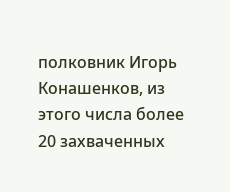полковник Игорь Конашенков, из этого числа более 20 захваченных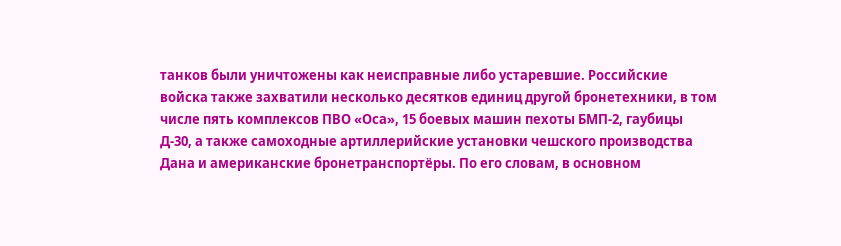танков были уничтожены как неисправные либо устаревшие. Российские войска также захватили несколько десятков единиц другой бронетехники, в том числе пять комплексов ПВО «Оса», 15 боевых машин пехоты БМП-2, гаубицы Д-30, а также самоходные артиллерийские установки чешского производства Дана и американские бронетранспортёры. По его словам, в основном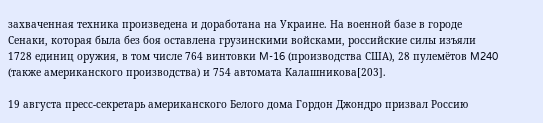захваченная техника произведена и доработана на Украине. На военной базе в городе Сенаки, которая была без боя оставлена грузинскими войсками, российские силы изъяли 1728 единиц оружия, в том числе 764 винтовки M-16 (производства США), 28 пулемётов M240 (также американского производства) и 754 автомата Калашникова[203].

19 августа пресс-секретарь американского Белого дома Гордон Джондро призвал Россию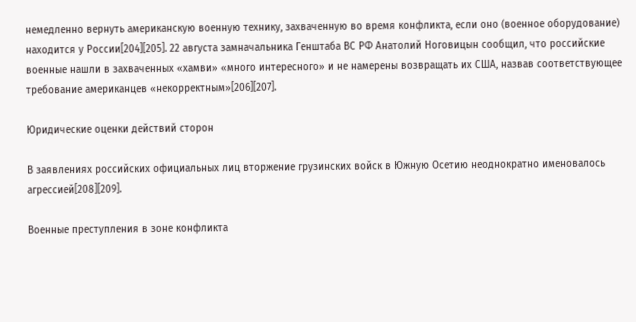немедленно вернуть американскую военную технику, захваченную во время конфликта, если оно (военное оборудование) находится у России[204][205]. 22 августа замначальника Генштаба ВС РФ Анатолий Ноговицын сообщил, что российские военные нашли в захваченных «хамви» «много интересного» и не намерены возвращать их США, назвав соответствующее требование американцев «некорректным»[206][207].

Юридические оценки действий сторон

В заявлениях российских официальных лиц вторжение грузинских войск в Южную Осетию неоднократно именовалось агрессией[208][209].

Военные преступления в зоне конфликта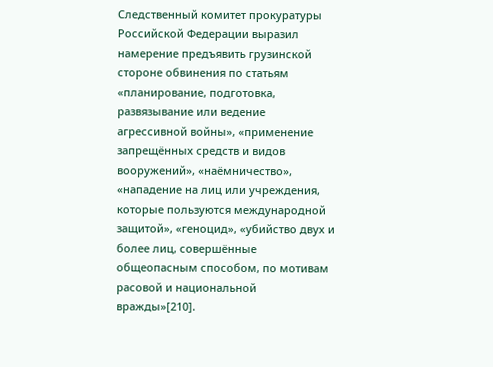Следственный комитет прокуратуры Российской Федерации выразил намерение предъявить грузинской стороне обвинения по статьям «планирование, подготовка, развязывание или ведение агрессивной войны», «применение запрещённых средств и видов вооружений», «наёмничество», «нападение на лиц или учреждения, которые пользуются международной защитой», «геноцид», «убийство двух и более лиц, совершённые общеопасным способом, по мотивам расовой и национальной вражды»[210].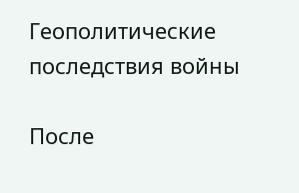Геополитические последствия войны

После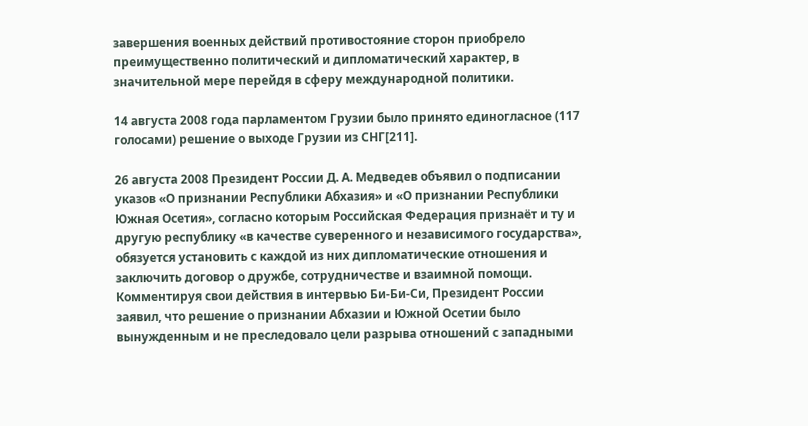завершения военных действий противостояние сторон приобрело преимущественно политический и дипломатический характер, в значительной мере перейдя в сферу международной политики.

14 августа 2008 года парламентом Грузии было принято единогласное (117 голосами) решение о выходе Грузии из СНГ[211].

26 августа 2008 Президент России Д. А. Медведев объявил о подписании указов «О признании Республики Абхазия» и «О признании Республики Южная Осетия», согласно которым Российская Федерация признаёт и ту и другую республику «в качестве суверенного и независимого государства», обязуется установить с каждой из них дипломатические отношения и заключить договор о дружбе, сотрудничестве и взаимной помощи. Комментируя свои действия в интервью Би-Би-Си, Президент России заявил, что решение о признании Абхазии и Южной Осетии было вынужденным и не преследовало цели разрыва отношений с западными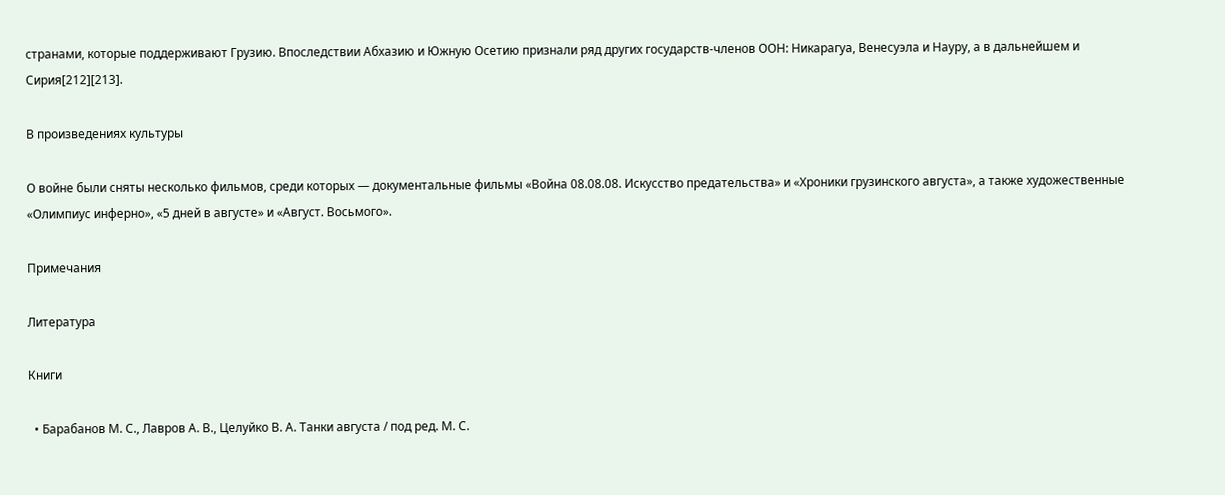странами, которые поддерживают Грузию. Впоследствии Абхазию и Южную Осетию признали ряд других государств-членов ООН: Никарагуа, Венесуэла и Науру, а в дальнейшем и Сирия[212][213].

В произведениях культуры

О войне были сняты несколько фильмов, среди которых — документальные фильмы «Война 08.08.08. Искусство предательства» и «Хроники грузинского августа», а также художественные «Олимпиус инферно», «5 дней в августе» и «Август. Восьмого».

Примечания

Литература

Книги

  • Барабанов М. С., Лавров А. В., Целуйко В. А. Танки августа / под ред. М. С.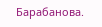Барабанова.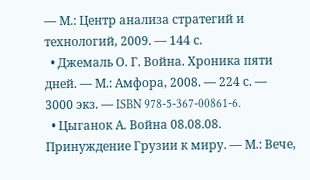— М.: Центр анализа стратегий и технологий, 2009. — 144 с.
  • Джемаль О. Г. Война. Хроника пяти дней. — М.: Амфора, 2008. — 224 с. — 3000 экз. — ISBN 978-5-367-00861-6.
  • Цыганок А. Война 08.08.08. Принуждение Грузии к миру. — М.: Вече,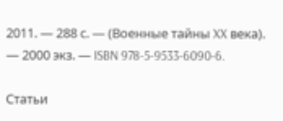2011. — 288 с. — (Военные тайны XX века). — 2000 экз. — ISBN 978-5-9533-6090-6.

Статьи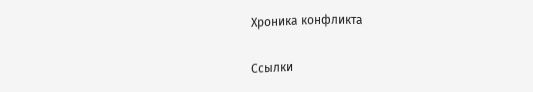Хроника конфликта

Ссылки